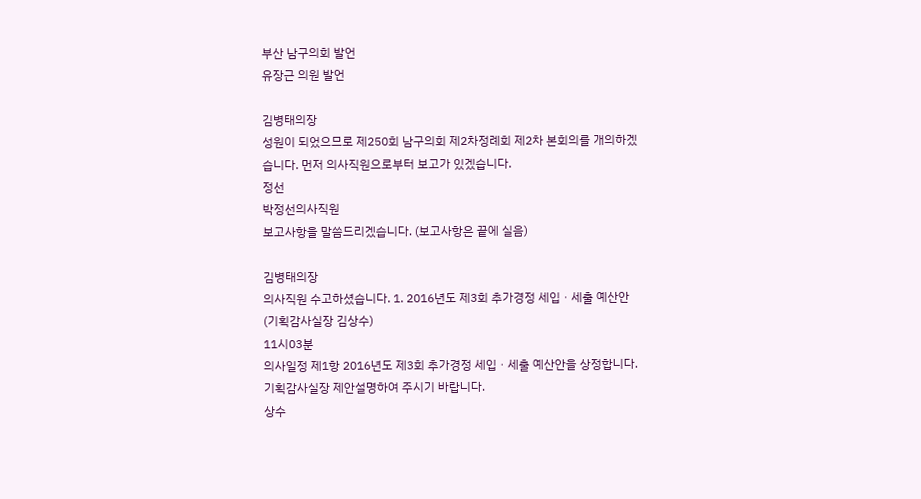부산 남구의회 발언
유장근 의원 발언

김병태의장
성원이 되었으므로 제250회 남구의회 제2차정례회 제2차 본회의를 개의하겠습니다. 먼저 의사직원으로부터 보고가 있겠습니다.
정선
박정선의사직원
보고사항을 말씀드리겠습니다. (보고사항은 끝에 실음)

김병태의장
의사직원 수고하셨습니다. 1. 2016년도 제3회 추가경정 세입ㆍ세출 예산안(기획감사실장 김상수)
11시03분
의사일정 제1항 2016년도 제3회 추가경정 세입ㆍ세출 예산안을 상정합니다. 기획감사실장 제안설명하여 주시기 바랍니다.
상수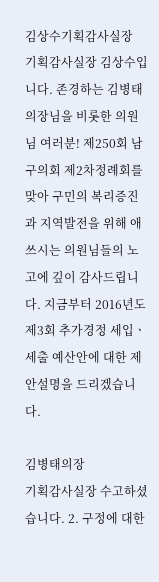김상수기획감사실장
기획감사실장 김상수입니다. 존경하는 김병태 의장님을 비롯한 의원님 여러분! 제250회 남구의회 제2차정례회를 맞아 구민의 복리증진과 지역발전을 위해 애쓰시는 의원님들의 노고에 깊이 감사드립니다. 지금부터 2016년도 제3회 추가경정 세입ㆍ세출 예산안에 대한 제안설명을 드리겠습니다.

김병태의장
기획감사실장 수고하셨습니다. 2. 구정에 대한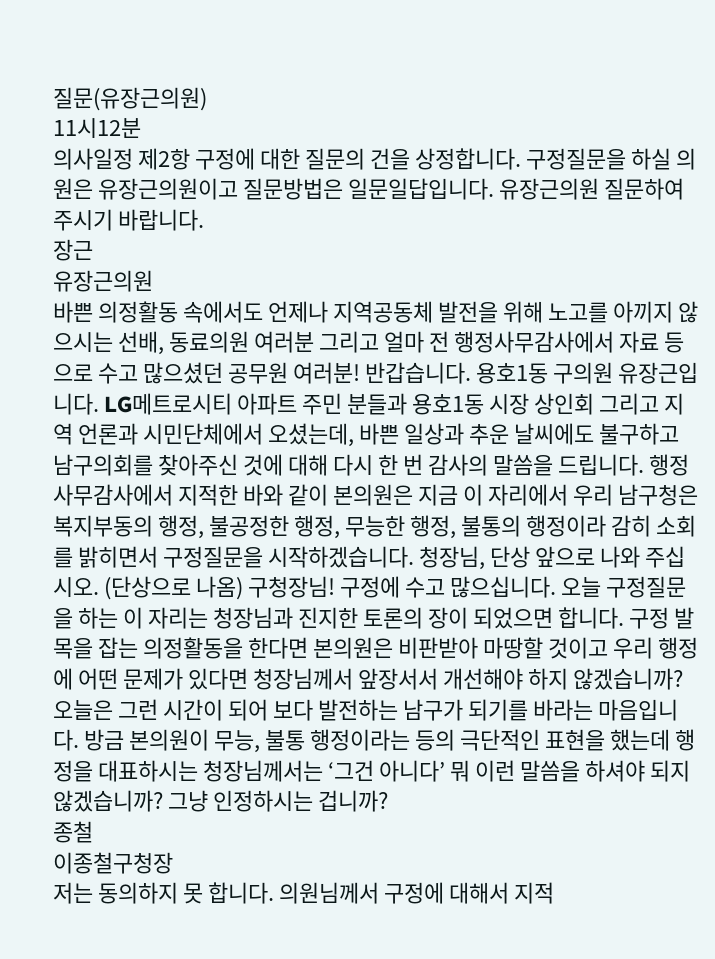질문(유장근의원)
11시12분
의사일정 제2항 구정에 대한 질문의 건을 상정합니다. 구정질문을 하실 의원은 유장근의원이고 질문방법은 일문일답입니다. 유장근의원 질문하여 주시기 바랍니다.
장근
유장근의원
바쁜 의정활동 속에서도 언제나 지역공동체 발전을 위해 노고를 아끼지 않으시는 선배, 동료의원 여러분 그리고 얼마 전 행정사무감사에서 자료 등으로 수고 많으셨던 공무원 여러분! 반갑습니다. 용호1동 구의원 유장근입니다. LG메트로시티 아파트 주민 분들과 용호1동 시장 상인회 그리고 지역 언론과 시민단체에서 오셨는데, 바쁜 일상과 추운 날씨에도 불구하고 남구의회를 찾아주신 것에 대해 다시 한 번 감사의 말씀을 드립니다. 행정사무감사에서 지적한 바와 같이 본의원은 지금 이 자리에서 우리 남구청은 복지부동의 행정, 불공정한 행정, 무능한 행정, 불통의 행정이라 감히 소회를 밝히면서 구정질문을 시작하겠습니다. 청장님, 단상 앞으로 나와 주십시오. (단상으로 나옴) 구청장님! 구정에 수고 많으십니다. 오늘 구정질문을 하는 이 자리는 청장님과 진지한 토론의 장이 되었으면 합니다. 구정 발목을 잡는 의정활동을 한다면 본의원은 비판받아 마땅할 것이고 우리 행정에 어떤 문제가 있다면 청장님께서 앞장서서 개선해야 하지 않겠습니까? 오늘은 그런 시간이 되어 보다 발전하는 남구가 되기를 바라는 마음입니다. 방금 본의원이 무능, 불통 행정이라는 등의 극단적인 표현을 했는데 행정을 대표하시는 청장님께서는 ‘그건 아니다’ 뭐 이런 말씀을 하셔야 되지 않겠습니까? 그냥 인정하시는 겁니까?
종철
이종철구청장
저는 동의하지 못 합니다. 의원님께서 구정에 대해서 지적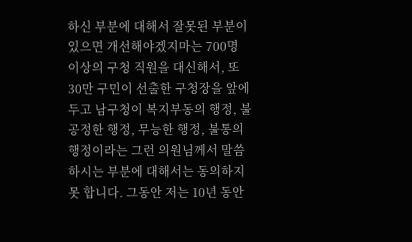하신 부분에 대해서 잘못된 부분이 있으면 개선해야겠지마는 700명 이상의 구청 직원을 대신해서, 또 30만 구민이 선출한 구청장을 앞에 두고 남구청이 복지부동의 행정, 불공정한 행정, 무능한 행정, 불통의 행정이라는 그런 의원님께서 말씀하시는 부분에 대해서는 동의하지 못 합니다. 그동안 저는 10년 동안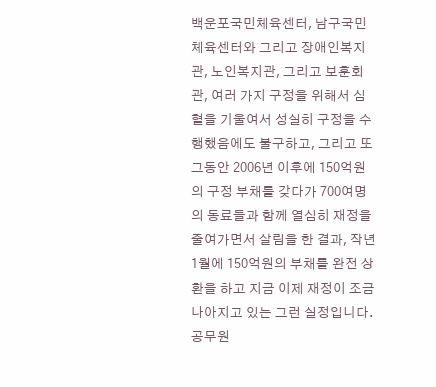백운포국민체육센터, 남구국민체육센터와 그리고 장애인복지관, 노인복지관, 그리고 보훈회관, 여러 가지 구정을 위해서 심혈을 기울여서 성실히 구정을 수행했음에도 불구하고, 그리고 또 그동안 2006년 이후에 150억원의 구정 부채를 갖다가 700여명의 동료들과 함께 열심히 재정을 줄여가면서 살림을 한 결과, 작년 1월에 150억원의 부채를 완전 상환을 하고 지금 이제 재정이 조금 나아지고 있는 그런 실정입니다. 공무원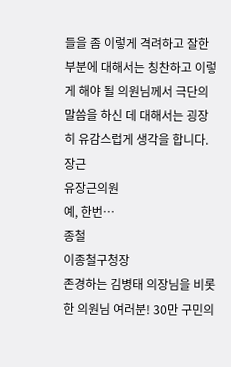들을 좀 이렇게 격려하고 잘한 부분에 대해서는 칭찬하고 이렇게 해야 될 의원님께서 극단의 말씀을 하신 데 대해서는 굉장히 유감스럽게 생각을 합니다.
장근
유장근의원
예, 한번…
종철
이종철구청장
존경하는 김병태 의장님을 비롯한 의원님 여러분! 30만 구민의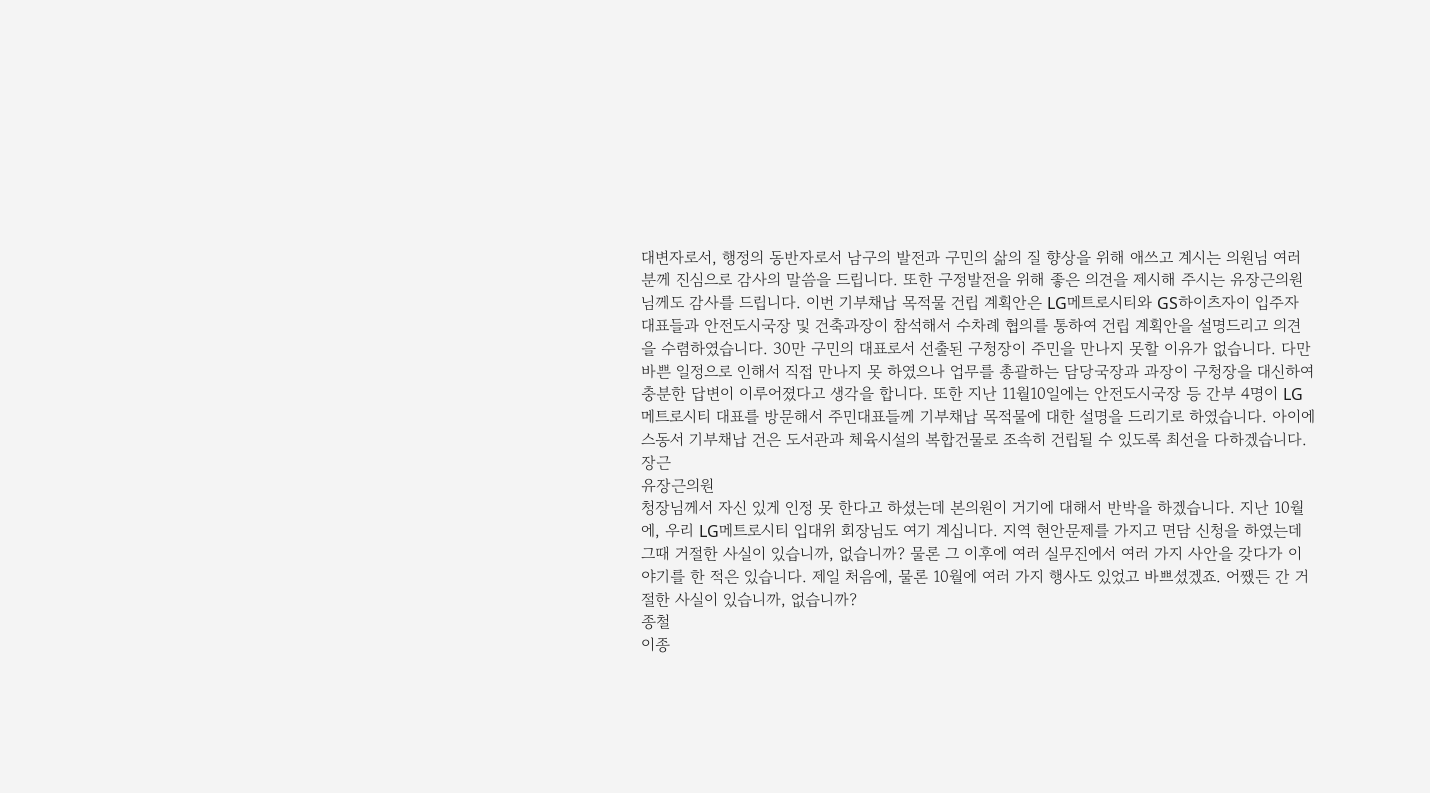대변자로서, 행정의 동반자로서 남구의 발전과 구민의 삶의 질 향상을 위해 애쓰고 계시는 의원님 여러분께 진심으로 감사의 말씀을 드립니다. 또한 구정발전을 위해 좋은 의견을 제시해 주시는 유장근의원님께도 감사를 드립니다. 이번 기부채납 목적물 건립 계획안은 LG메트로시티와 GS하이츠자이 입주자 대표들과 안전도시국장 및 건축과장이 참석해서 수차례 협의를 통하여 건립 계획안을 설명드리고 의견을 수렴하였습니다. 30만 구민의 대표로서 선출된 구청장이 주민을 만나지 못할 이유가 없습니다. 다만 바쁜 일정으로 인해서 직접 만나지 못 하였으나 업무를 총괄하는 담당국장과 과장이 구청장을 대신하여 충분한 답변이 이루어졌다고 생각을 합니다. 또한 지난 11월10일에는 안전도시국장 등 간부 4명이 LG메트로시티 대표를 방문해서 주민대표들께 기부채납 목적물에 대한 설명을 드리기로 하였습니다. 아이에스동서 기부채납 건은 도서관과 체육시설의 복합건물로 조속히 건립될 수 있도록 최선을 다하겠습니다.
장근
유장근의원
청장님께서 자신 있게 인정 못 한다고 하셨는데 본의원이 거기에 대해서 반박을 하겠습니다. 지난 10월에, 우리 LG메트로시티 입대위 회장님도 여기 계십니다. 지역 현안문제를 가지고 면담 신청을 하였는데 그때 거절한 사실이 있습니까, 없습니까? 물론 그 이후에 여러 실무진에서 여러 가지 사안을 갖다가 이야기를 한 적은 있습니다. 제일 처음에, 물론 10월에 여러 가지 행사도 있었고 바쁘셨겠죠. 어쨌든 간 거절한 사실이 있습니까, 없습니까?
종철
이종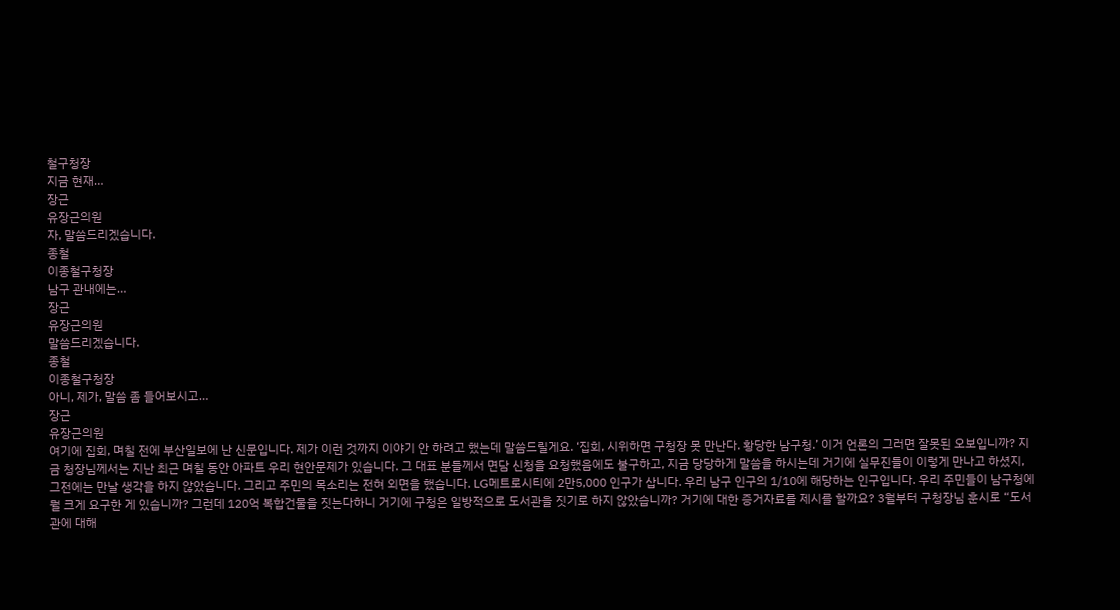철구청장
지금 현재…
장근
유장근의원
자, 말씀드리겠습니다.
종철
이종철구청장
남구 관내에는…
장근
유장근의원
말씀드리겠습니다.
종철
이종철구청장
아니, 제가, 말씀 좀 들어보시고…
장근
유장근의원
여기에 집회, 며칠 전에 부산일보에 난 신문입니다. 제가 이런 것까지 이야기 안 하려고 했는데 말씀드릴게요. ‘집회, 시위하면 구청장 못 만난다. 황당한 남구청.’ 이거 언론의 그러면 잘못된 오보입니까? 지금 청장님께서는 지난 최근 며칠 동안 아파트 우리 현안문제가 있습니다. 그 대표 분들께서 면담 신청을 요청했음에도 불구하고, 지금 당당하게 말씀을 하시는데 거기에 실무진들이 이렇게 만나고 하셨지, 그전에는 만날 생각을 하지 않았습니다. 그리고 주민의 목소리는 전혀 외면을 했습니다. LG메트로시티에 2만5,000 인구가 삽니다. 우리 남구 인구의 1/10에 해당하는 인구입니다. 우리 주민들이 남구청에 뭘 크게 요구한 게 있습니까? 그런데 120억 복합건물을 짓는다하니 거기에 구청은 일방적으로 도서관을 짓기로 하지 않았습니까? 거기에 대한 증거자료를 제시를 할까요? 3월부터 구청장님 훈시로 “도서관에 대해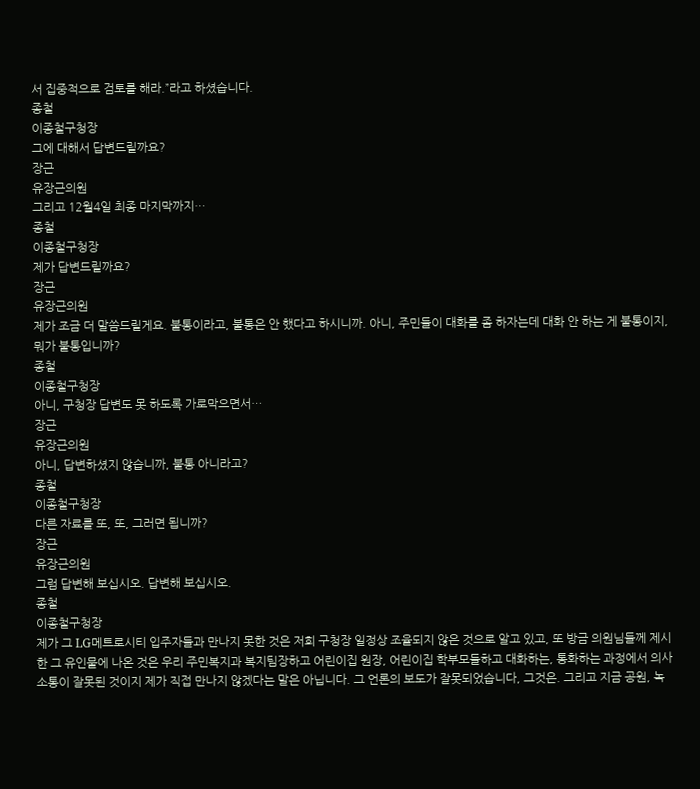서 집중적으로 검토를 해라.”라고 하셨습니다.
종철
이종철구청장
그에 대해서 답변드릴까요?
장근
유장근의원
그리고 12월4일 최종 마지막까지…
종철
이종철구청장
제가 답변드릴까요?
장근
유장근의원
제가 조금 더 말씀드릴게요. 불통이라고, 불통은 안 했다고 하시니까. 아니, 주민들이 대화를 좀 하자는데 대화 안 하는 게 불통이지, 뭐가 불통입니까?
종철
이종철구청장
아니, 구청장 답변도 못 하도록 가로막으면서…
장근
유장근의원
아니, 답변하셨지 않습니까, 불통 아니라고?
종철
이종철구청장
다른 자료를 또, 또, 그러면 됩니까?
장근
유장근의원
그럼 답변해 보십시오. 답변해 보십시오.
종철
이종철구청장
제가 그 LG메트로시티 입주자들과 만나지 못한 것은 저희 구청장 일정상 조율되지 않은 것으로 알고 있고, 또 방금 의원님들께 제시한 그 유인물에 나온 것은 우리 주민복지과 복지팀장하고 어린이집 원장, 어린이집 학부모들하고 대화하는, 통화하는 과정에서 의사소통이 잘못된 것이지 제가 직접 만나지 않겠다는 말은 아닙니다. 그 언론의 보도가 잘못되었습니다, 그것은. 그리고 지금 공원, 녹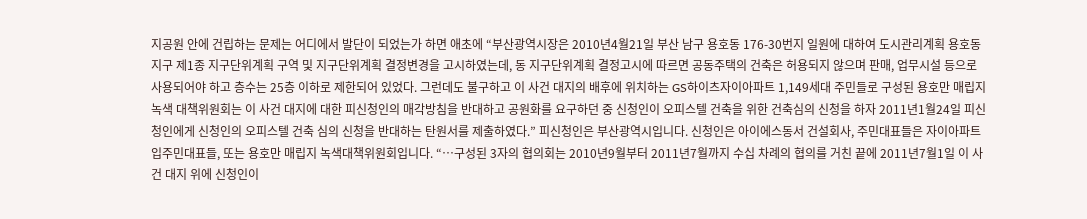지공원 안에 건립하는 문제는 어디에서 발단이 되었는가 하면 애초에 “부산광역시장은 2010년4월21일 부산 남구 용호동 176-30번지 일원에 대하여 도시관리계획 용호동지구 제1종 지구단위계획 구역 및 지구단위계획 결정변경을 고시하였는데, 동 지구단위계획 결정고시에 따르면 공동주택의 건축은 허용되지 않으며 판매, 업무시설 등으로 사용되어야 하고 층수는 25층 이하로 제한되어 있었다. 그런데도 불구하고 이 사건 대지의 배후에 위치하는 GS하이츠자이아파트 1,149세대 주민들로 구성된 용호만 매립지 녹색 대책위원회는 이 사건 대지에 대한 피신청인의 매각방침을 반대하고 공원화를 요구하던 중 신청인이 오피스텔 건축을 위한 건축심의 신청을 하자 2011년1월24일 피신청인에게 신청인의 오피스텔 건축 심의 신청을 반대하는 탄원서를 제출하였다.” 피신청인은 부산광역시입니다. 신청인은 아이에스동서 건설회사, 주민대표들은 자이아파트 입주민대표들, 또는 용호만 매립지 녹색대책위원회입니다. “…구성된 3자의 협의회는 2010년9월부터 2011년7월까지 수십 차례의 협의를 거친 끝에 2011년7월1일 이 사건 대지 위에 신청인이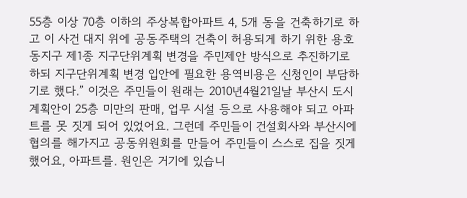55층 이상 70층 이하의 주상복합아파트 4, 5개 동을 건축하기로 하고 이 사건 대지 위에 공동주택의 건축이 허용되게 하기 위한 용호동지구 제1종 지구단위계획 변경을 주민제안 방식으로 추진하기로 하되 지구단위계획 변경 입안에 필요한 용역비용은 신청인이 부담하기로 했다.” 이것은 주민들이 원래는 2010년4월21일날 부산시 도시계획안이 25층 미만의 판매, 업무 시설 등으로 사용해야 되고 아파트를 못 짓게 되어 있었어요. 그런데 주민들이 건설회사와 부산시에 협의를 해가지고 공동위원회를 만들어 주민들이 스스로 집을 짓게 했어요, 아파트를. 원인은 거기에 있습니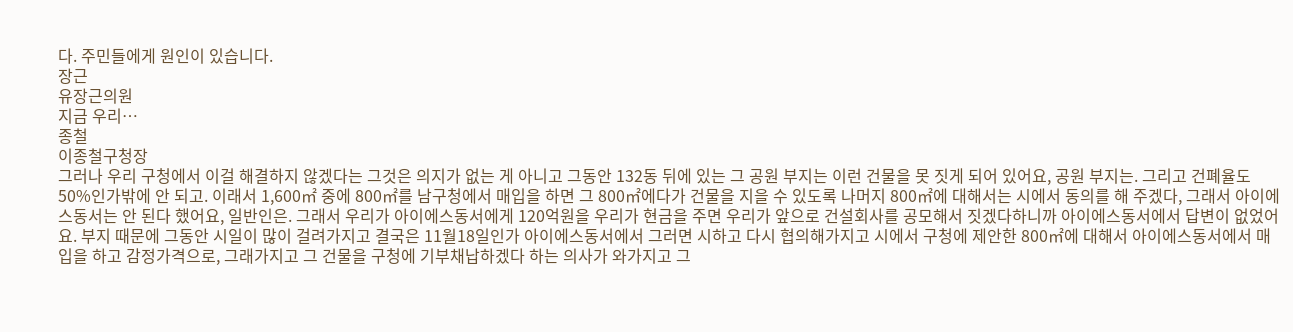다. 주민들에게 원인이 있습니다.
장근
유장근의원
지금 우리…
종철
이종철구청장
그러나 우리 구청에서 이걸 해결하지 않겠다는 그것은 의지가 없는 게 아니고 그동안 132동 뒤에 있는 그 공원 부지는 이런 건물을 못 짓게 되어 있어요, 공원 부지는. 그리고 건폐율도 50%인가밖에 안 되고. 이래서 1,600㎡ 중에 800㎡를 남구청에서 매입을 하면 그 800㎡에다가 건물을 지을 수 있도록 나머지 800㎡에 대해서는 시에서 동의를 해 주겠다, 그래서 아이에스동서는 안 된다 했어요, 일반인은. 그래서 우리가 아이에스동서에게 120억원을 우리가 현금을 주면 우리가 앞으로 건설회사를 공모해서 짓겠다하니까 아이에스동서에서 답변이 없었어요. 부지 때문에 그동안 시일이 많이 걸려가지고 결국은 11월18일인가 아이에스동서에서 그러면 시하고 다시 협의해가지고 시에서 구청에 제안한 800㎡에 대해서 아이에스동서에서 매입을 하고 감정가격으로, 그래가지고 그 건물을 구청에 기부채납하겠다 하는 의사가 와가지고 그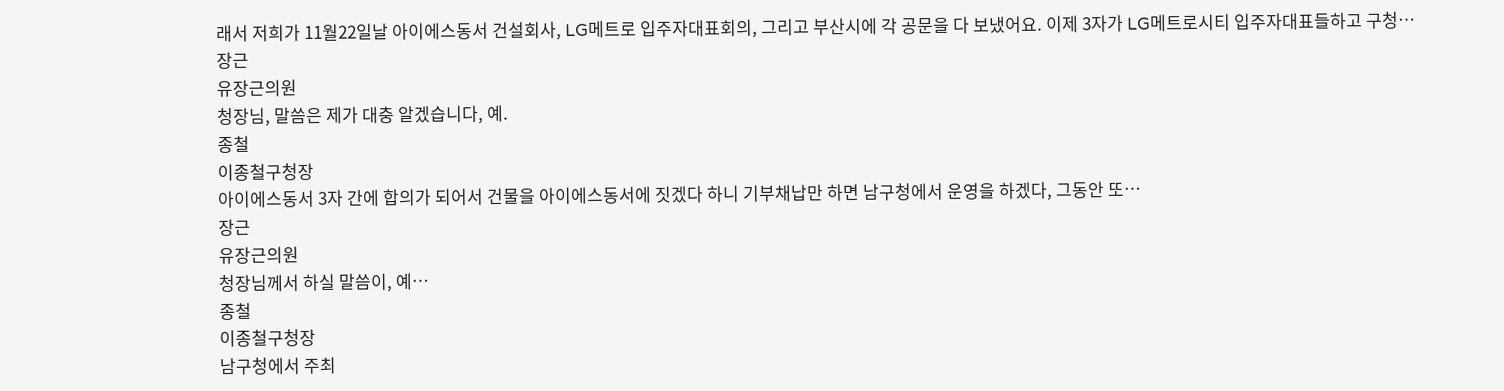래서 저희가 11월22일날 아이에스동서 건설회사, LG메트로 입주자대표회의, 그리고 부산시에 각 공문을 다 보냈어요. 이제 3자가 LG메트로시티 입주자대표들하고 구청…
장근
유장근의원
청장님, 말씀은 제가 대충 알겠습니다, 예.
종철
이종철구청장
아이에스동서 3자 간에 합의가 되어서 건물을 아이에스동서에 짓겠다 하니 기부채납만 하면 남구청에서 운영을 하겠다, 그동안 또…
장근
유장근의원
청장님께서 하실 말씀이, 예…
종철
이종철구청장
남구청에서 주최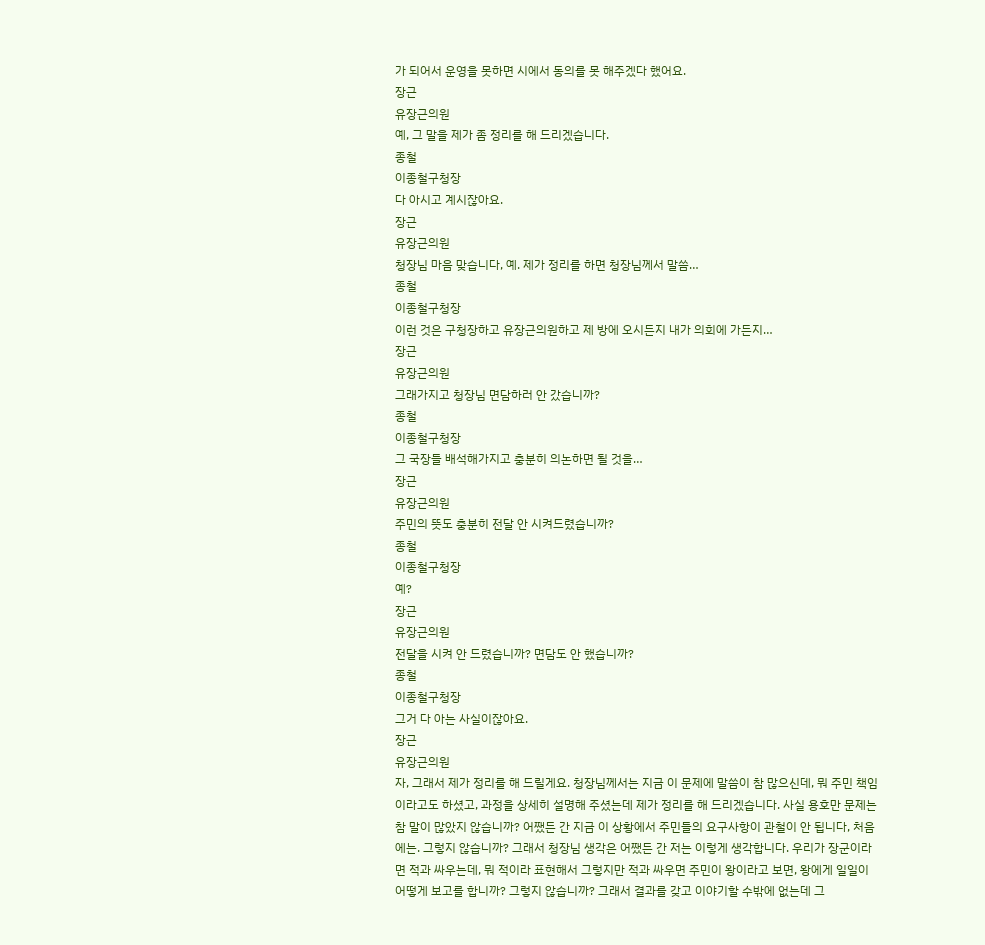가 되어서 운영을 못하면 시에서 동의를 못 해주겠다 했어요.
장근
유장근의원
예, 그 말을 제가 좀 정리를 해 드리겠습니다.
종철
이종철구청장
다 아시고 계시잖아요.
장근
유장근의원
청장님 마음 맞습니다, 예. 제가 정리를 하면 청장님께서 말씀…
종철
이종철구청장
이런 것은 구청장하고 유장근의원하고 제 방에 오시든지 내가 의회에 가든지…
장근
유장근의원
그래가지고 청장님 면담하러 안 갔습니까?
종철
이종철구청장
그 국장들 배석해가지고 충분히 의논하면 될 것을…
장근
유장근의원
주민의 뜻도 충분히 전달 안 시켜드렸습니까?
종철
이종철구청장
예?
장근
유장근의원
전달을 시켜 안 드렸습니까? 면담도 안 했습니까?
종철
이종철구청장
그거 다 아는 사실이잖아요.
장근
유장근의원
자, 그래서 제가 정리를 해 드릴게요. 청장님께서는 지금 이 문제에 말씀이 참 많으신데, 뭐 주민 책임이라고도 하셨고, 과정을 상세히 설명해 주셨는데 제가 정리를 해 드리겠습니다. 사실 용호만 문제는 참 말이 많았지 않습니까? 어쨌든 간 지금 이 상황에서 주민들의 요구사항이 관철이 안 됩니다, 처음에는. 그렇지 않습니까? 그래서 청장님 생각은 어쨌든 간 저는 이렇게 생각합니다. 우리가 장군이라면 적과 싸우는데, 뭐 적이라 표현해서 그렇지만 적과 싸우면 주민이 왕이라고 보면, 왕에게 일일이 어떻게 보고를 합니까? 그렇지 않습니까? 그래서 결과를 갖고 이야기할 수밖에 없는데 그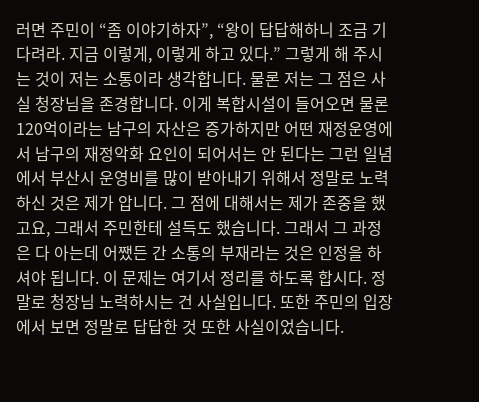러면 주민이 “좀 이야기하자”, “왕이 답답해하니 조금 기다려라. 지금 이렇게, 이렇게 하고 있다.” 그렇게 해 주시는 것이 저는 소통이라 생각합니다. 물론 저는 그 점은 사실 청장님을 존경합니다. 이게 복합시설이 들어오면 물론 120억이라는 남구의 자산은 증가하지만 어떤 재정운영에서 남구의 재정악화 요인이 되어서는 안 된다는 그런 일념에서 부산시 운영비를 많이 받아내기 위해서 정말로 노력하신 것은 제가 압니다. 그 점에 대해서는 제가 존중을 했고요, 그래서 주민한테 설득도 했습니다. 그래서 그 과정은 다 아는데 어쨌든 간 소통의 부재라는 것은 인정을 하셔야 됩니다. 이 문제는 여기서 정리를 하도록 합시다. 정말로 청장님 노력하시는 건 사실입니다. 또한 주민의 입장에서 보면 정말로 답답한 것 또한 사실이었습니다.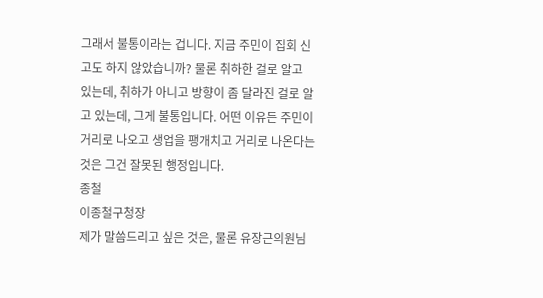그래서 불통이라는 겁니다. 지금 주민이 집회 신고도 하지 않았습니까? 물론 취하한 걸로 알고 있는데, 취하가 아니고 방향이 좀 달라진 걸로 알고 있는데, 그게 불통입니다. 어떤 이유든 주민이 거리로 나오고 생업을 팽개치고 거리로 나온다는 것은 그건 잘못된 행정입니다.
종철
이종철구청장
제가 말씀드리고 싶은 것은, 물론 유장근의원님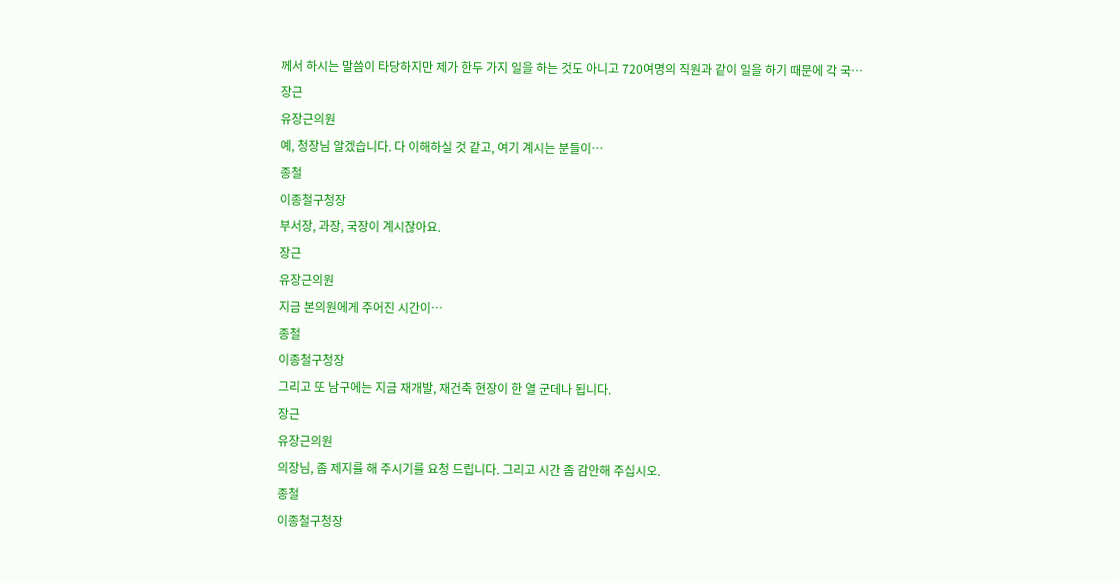께서 하시는 말씀이 타당하지만 제가 한두 가지 일을 하는 것도 아니고 720여명의 직원과 같이 일을 하기 때문에 각 국…
장근
유장근의원
예, 청장님 알겠습니다. 다 이해하실 것 같고, 여기 계시는 분들이…
종철
이종철구청장
부서장, 과장, 국장이 계시잖아요.
장근
유장근의원
지금 본의원에게 주어진 시간이…
종철
이종철구청장
그리고 또 남구에는 지금 재개발, 재건축 현장이 한 열 군데나 됩니다.
장근
유장근의원
의장님, 좀 제지를 해 주시기를 요청 드립니다. 그리고 시간 좀 감안해 주십시오.
종철
이종철구청장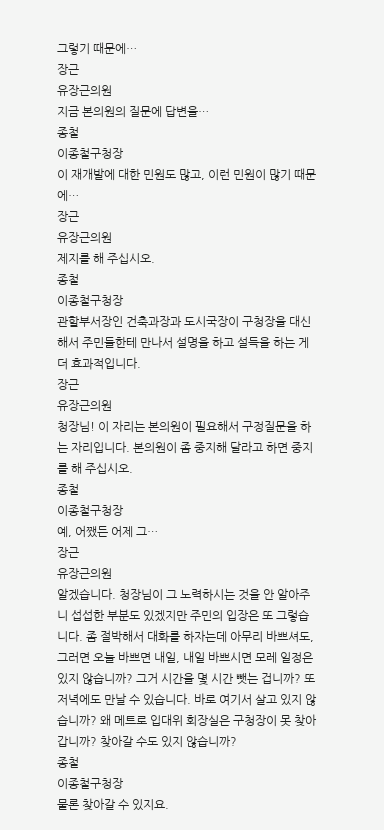그렇기 때문에…
장근
유장근의원
지금 본의원의 질문에 답변을…
종철
이종철구청장
이 재개발에 대한 민원도 많고, 이런 민원이 많기 때문에…
장근
유장근의원
제지를 해 주십시오.
종철
이종철구청장
관할부서장인 건축과장과 도시국장이 구청장을 대신해서 주민들한테 만나서 설명을 하고 설득을 하는 게 더 효과적입니다.
장근
유장근의원
청장님! 이 자리는 본의원이 필요해서 구정질문을 하는 자리입니다. 본의원이 좀 중지해 달라고 하면 중지를 해 주십시오.
종철
이종철구청장
예, 어쨌든 어제 그…
장근
유장근의원
알겠습니다. 청장님이 그 노력하시는 것을 안 알아주니 섭섭한 부분도 있겠지만 주민의 입장은 또 그렇습니다. 좀 절박해서 대화를 하자는데 아무리 바쁘셔도, 그러면 오늘 바쁘면 내일, 내일 바쁘시면 모레 일정은 있지 않습니까? 그거 시간을 몇 시간 뺏는 겁니까? 또 저녁에도 만날 수 있습니다. 바로 여기서 살고 있지 않습니까? 왜 메트로 입대위 회장실은 구청장이 못 찾아갑니까? 찾아갈 수도 있지 않습니까?
종철
이종철구청장
물론 찾아갈 수 있지요.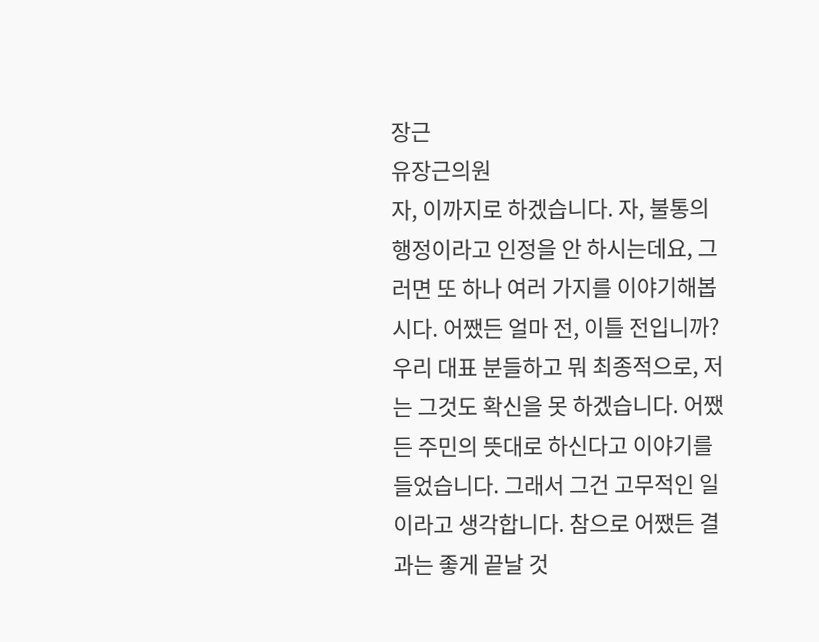장근
유장근의원
자, 이까지로 하겠습니다. 자, 불통의 행정이라고 인정을 안 하시는데요, 그러면 또 하나 여러 가지를 이야기해봅시다. 어쨌든 얼마 전, 이틀 전입니까? 우리 대표 분들하고 뭐 최종적으로, 저는 그것도 확신을 못 하겠습니다. 어쨌든 주민의 뜻대로 하신다고 이야기를 들었습니다. 그래서 그건 고무적인 일이라고 생각합니다. 참으로 어쨌든 결과는 좋게 끝날 것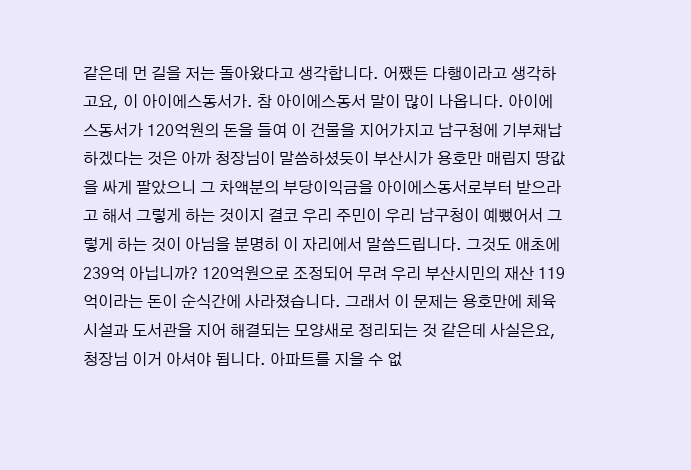같은데 먼 길을 저는 돌아왔다고 생각합니다. 어쨌든 다행이라고 생각하고요, 이 아이에스동서가. 참 아이에스동서 말이 많이 나옵니다. 아이에스동서가 120억원의 돈을 들여 이 건물을 지어가지고 남구청에 기부채납하겠다는 것은 아까 청장님이 말씀하셨듯이 부산시가 용호만 매립지 땅값을 싸게 팔았으니 그 차액분의 부당이익금을 아이에스동서로부터 받으라고 해서 그렇게 하는 것이지 결코 우리 주민이 우리 남구청이 예뻤어서 그렇게 하는 것이 아님을 분명히 이 자리에서 말씀드립니다. 그것도 애초에 239억 아닙니까? 120억원으로 조정되어 무려 우리 부산시민의 재산 119억이라는 돈이 순식간에 사라졌습니다. 그래서 이 문제는 용호만에 체육시설과 도서관을 지어 해결되는 모양새로 정리되는 것 같은데 사실은요, 청장님 이거 아셔야 됩니다. 아파트를 지을 수 없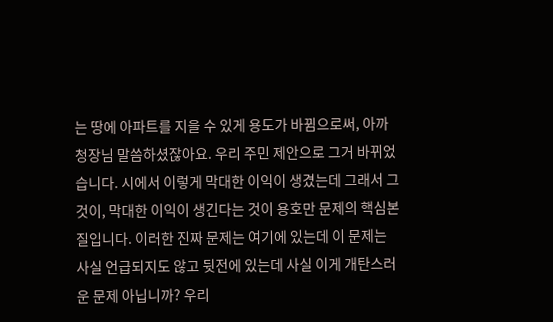는 땅에 아파트를 지을 수 있게 용도가 바뀜으로써, 아까 청장님 말씀하셨잖아요. 우리 주민 제안으로 그거 바뀌었습니다. 시에서 이렇게 막대한 이익이 생겼는데 그래서 그것이, 막대한 이익이 생긴다는 것이 용호만 문제의 핵심본질입니다. 이러한 진짜 문제는 여기에 있는데 이 문제는 사실 언급되지도 않고 뒷전에 있는데 사실 이게 개탄스러운 문제 아닙니까? 우리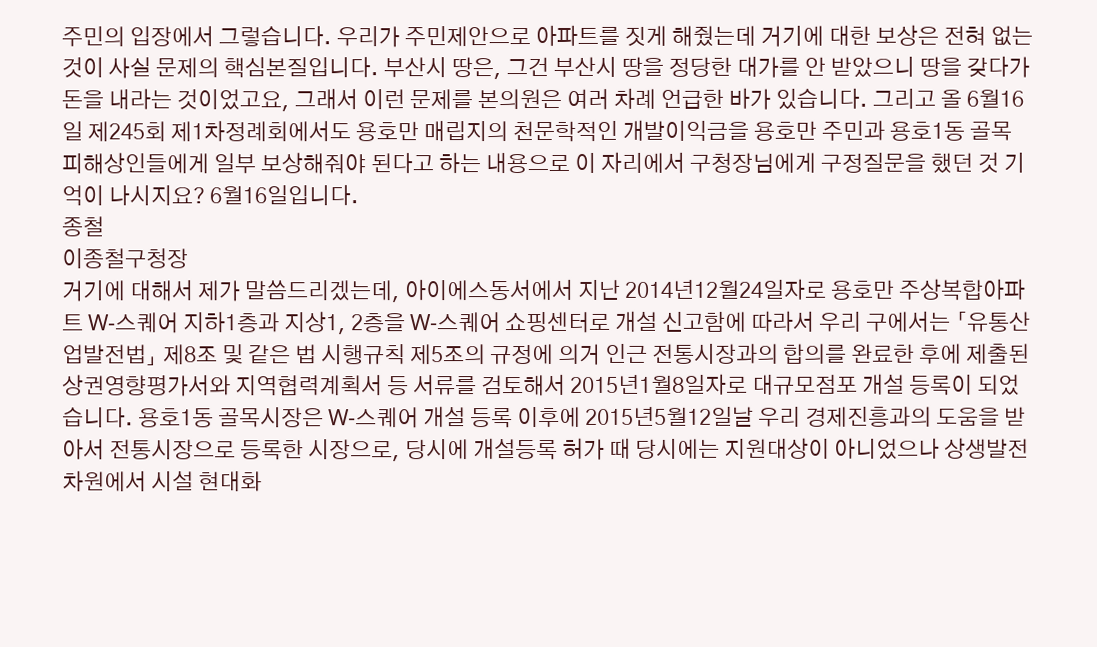주민의 입장에서 그렇습니다. 우리가 주민제안으로 아파트를 짓게 해줬는데 거기에 대한 보상은 전혀 없는 것이 사실 문제의 핵심본질입니다. 부산시 땅은, 그건 부산시 땅을 정당한 대가를 안 받았으니 땅을 갖다가 돈을 내라는 것이었고요, 그래서 이런 문제를 본의원은 여러 차례 언급한 바가 있습니다. 그리고 올 6월16일 제245회 제1차정례회에서도 용호만 매립지의 천문학적인 개발이익금을 용호만 주민과 용호1동 골목 피해상인들에게 일부 보상해줘야 된다고 하는 내용으로 이 자리에서 구청장님에게 구정질문을 했던 것 기억이 나시지요? 6월16일입니다.
종철
이종철구청장
거기에 대해서 제가 말씀드리겠는데, 아이에스동서에서 지난 2014년12월24일자로 용호만 주상복합아파트 W-스퀘어 지하1층과 지상1, 2층을 W-스퀘어 쇼핑센터로 개설 신고함에 따라서 우리 구에서는 「유통산업발전법」 제8조 및 같은 법 시행규칙 제5조의 규정에 의거 인근 전통시장과의 합의를 완료한 후에 제출된 상권영향평가서와 지역협력계획서 등 서류를 검토해서 2015년1월8일자로 대규모점포 개설 등록이 되었습니다. 용호1동 골목시장은 W-스퀘어 개설 등록 이후에 2015년5월12일날 우리 경제진흥과의 도움을 받아서 전통시장으로 등록한 시장으로, 당시에 개설등록 허가 때 당시에는 지원대상이 아니었으나 상생발전 차원에서 시설 현대화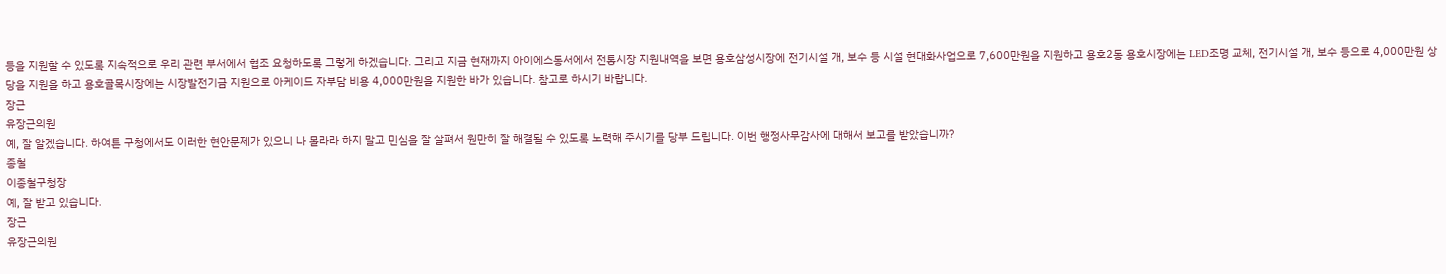등을 지원할 수 있도록 지속적으로 우리 관련 부서에서 협조 요청하도록 그렇게 하겠습니다. 그리고 지금 현재까지 아이에스동서에서 전통시장 지원내역을 보면 용호삼성시장에 전기시설 개, 보수 등 시설 현대화사업으로 7,600만원을 지원하고 용호2동 용호시장에는 LED조명 교체, 전기시설 개, 보수 등으로 4,000만원 상당을 지원을 하고 용호골목시장에는 시장발전기금 지원으로 아케이드 자부담 비용 4,000만원을 지원한 바가 있습니다. 참고로 하시기 바랍니다.
장근
유장근의원
예, 잘 알겠습니다. 하여튼 구청에서도 이러한 현안문제가 있으니 나 몰라라 하지 말고 민심을 잘 살펴서 원만히 잘 해결될 수 있도록 노력해 주시기를 당부 드립니다. 이번 행정사무감사에 대해서 보고를 받았습니까?
종철
이종철구청장
예, 잘 받고 있습니다.
장근
유장근의원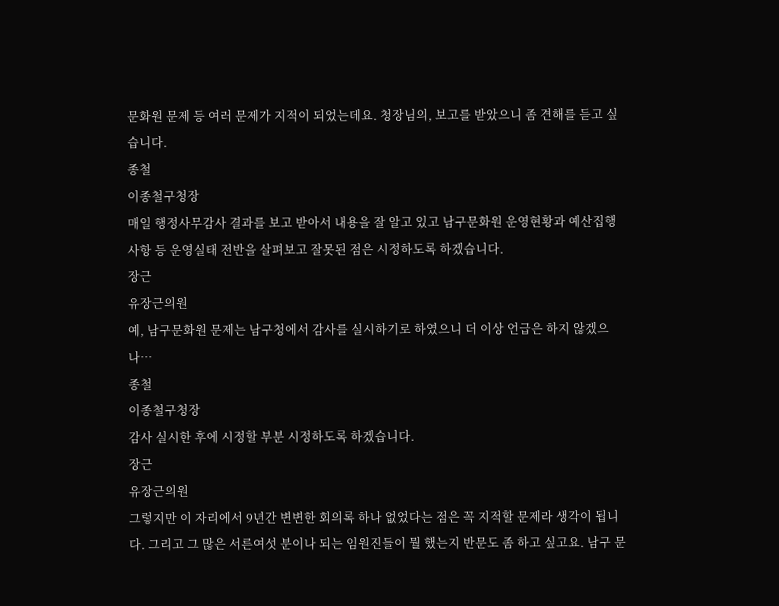문화원 문제 등 여러 문제가 지적이 되었는데요. 청장님의, 보고를 받았으니 좀 견해를 듣고 싶습니다.
종철
이종철구청장
매일 행정사무감사 결과를 보고 받아서 내용을 잘 알고 있고 남구문화원 운영현황과 예산집행사항 등 운영실태 전반을 살펴보고 잘못된 점은 시정하도록 하겠습니다.
장근
유장근의원
예, 남구문화원 문제는 남구청에서 감사를 실시하기로 하였으니 더 이상 언급은 하지 않겠으나…
종철
이종철구청장
감사 실시한 후에 시정할 부분 시정하도록 하겠습니다.
장근
유장근의원
그렇지만 이 자리에서 9년간 변변한 회의록 하나 없었다는 점은 꼭 지적할 문제라 생각이 됩니다. 그리고 그 많은 서른여섯 분이나 되는 임원진들이 뭘 했는지 반문도 좀 하고 싶고요. 남구 문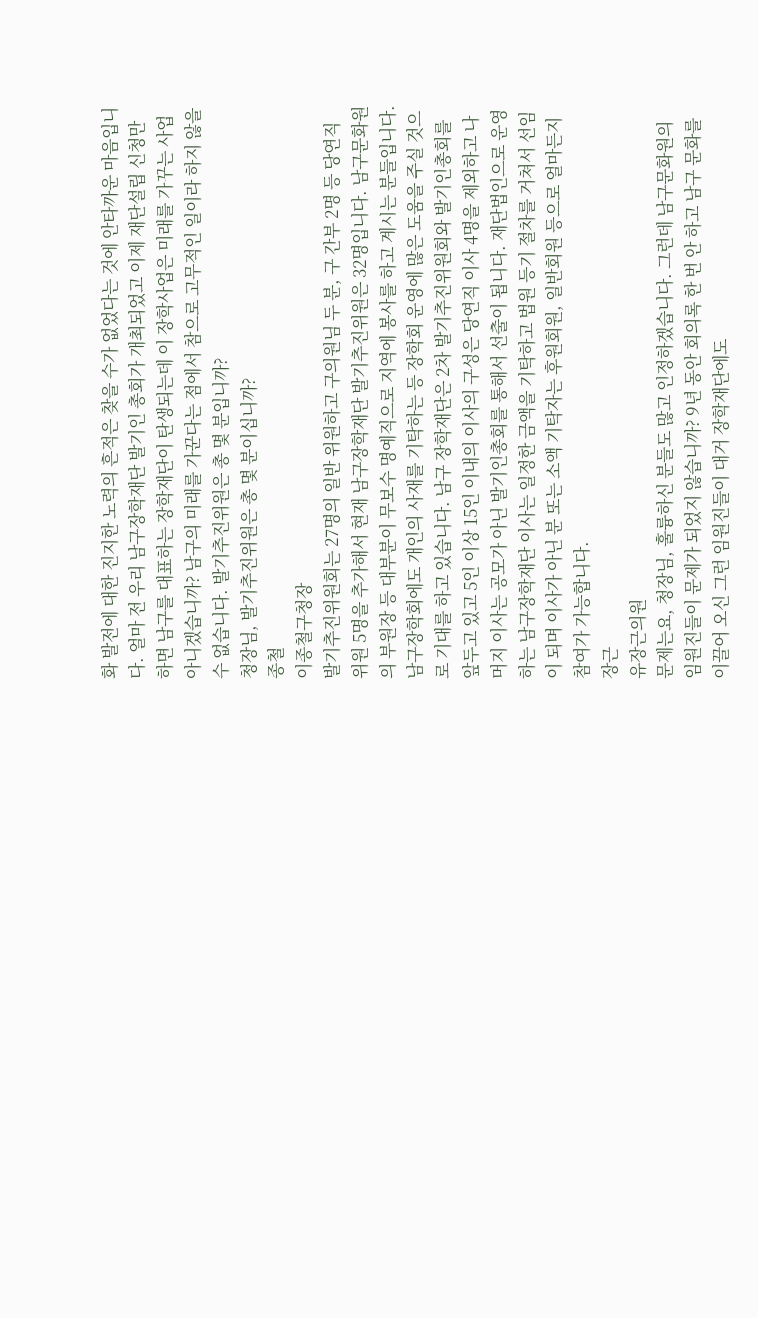화 발전에 대한 진지한 노력의 흔적은 찾을 수가 없었다는 것에 안타까운 마음입니다. 얼마 전 우리 남구장학재단 발기인 총회가 개최되었고 이제 재단설립 신청만 하면 남구를 대표하는 장학재단이 탄생되는데 이 장학사업은 미래를 가꾸는 사업 아니겠습니까? 남구의 미래를 가꾼다는 점에서 참으로 고무적인 일이라 하지 않을 수 없습니다. 발기추진위원은 총 몇 분입니까?
청장님, 발기추진위원은 총 몇 분이십니까?
종철
이종철구청장
발기추진위원회는 27명의 일반 위원하고 구의원님 두 분, 구 간부 2명 등 당연직 위원 5명을 추가해서 현재 남구장학재단 발기추진위원은 32명입니다. 남구문화원의 부원장 등 대부분이 무보수 명예직으로 지역에 봉사를 하고 계시는 분들입니다. 남구장학회에도 개인의 사재를 기탁하는 등 장학회 운영에 많은 도움을 주실 것으로 기대를 하고 있습니다. 남구 장학재단은 2차 발기추진위원회와 발기인총회를 앞두고 있고 5인 이상 15인 이내의 이사의 구성은 당연직 이사 4명을 제외하고 나머지 이사는 공모가 아닌 발기인총회를 통해서 선출이 됩니다. 재단법인으로 운영하는 남구장학재단 이사는 일정한 금액을 기탁하고 법원 등기 절차를 거쳐서 선임이 되며 이사가 아닌 분 또는 소액 기탁자는 후원회원, 일반회원 등으로 얼마든지 참여가 가능합니다.
장근
유장근의원
문제는요, 청장님, 훌륭하신 분들도 많고 인정하겠습니다. 그런데 남구문화원의 임원진들이 문제가 되었지 않습니까? 9년 동안 회의록 한 번 안 하고 남구 문화를 이끌어 오신 그런 임원진들이 대거 장학재단에도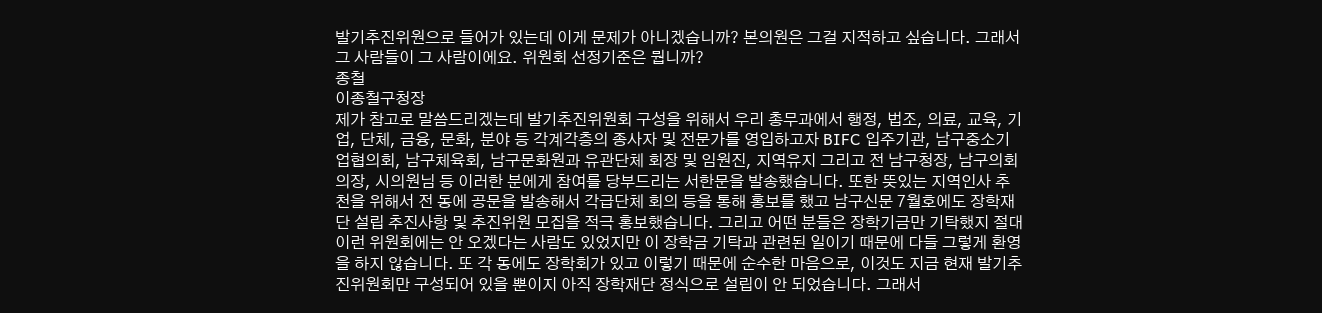발기추진위원으로 들어가 있는데 이게 문제가 아니겠습니까? 본의원은 그걸 지적하고 싶습니다. 그래서 그 사람들이 그 사람이에요. 위원회 선정기준은 뭡니까?
종철
이종철구청장
제가 참고로 말씀드리겠는데 발기추진위원회 구성을 위해서 우리 총무과에서 행정, 법조, 의료, 교육, 기업, 단체, 금융, 문화, 분야 등 각계각층의 종사자 및 전문가를 영입하고자 BIFC 입주기관, 남구중소기업협의회, 남구체육회, 남구문화원과 유관단체 회장 및 임원진, 지역유지 그리고 전 남구청장, 남구의회 의장, 시의원님 등 이러한 분에게 참여를 당부드리는 서한문을 발송했습니다. 또한 뜻있는 지역인사 추천을 위해서 전 동에 공문을 발송해서 각급단체 회의 등을 통해 홍보를 했고 남구신문 7월호에도 장학재단 설립 추진사항 및 추진위원 모집을 적극 홍보했습니다. 그리고 어떤 분들은 장학기금만 기탁했지 절대 이런 위원회에는 안 오겠다는 사람도 있었지만 이 장학금 기탁과 관련된 일이기 때문에 다들 그렇게 환영을 하지 않습니다. 또 각 동에도 장학회가 있고 이렇기 때문에 순수한 마음으로, 이것도 지금 현재 발기추진위원회만 구성되어 있을 뿐이지 아직 장학재단 정식으로 설립이 안 되었습니다. 그래서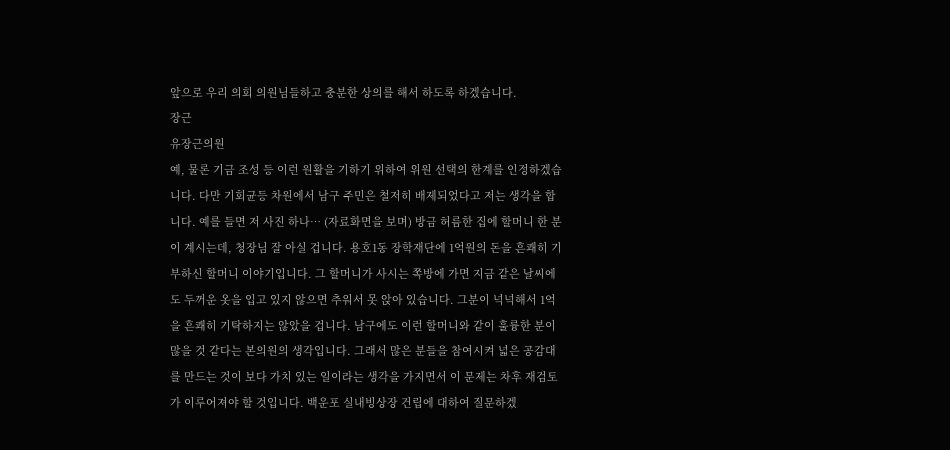앞으로 우리 의회 의원님들하고 충분한 상의를 해서 하도록 하겠습니다.
장근
유장근의원
예, 물론 기금 조성 등 이런 원활을 기하기 위하여 위원 선택의 한계를 인정하겠습니다. 다만 기회균등 차원에서 남구 주민은 철저히 배제되었다고 저는 생각을 합니다. 예를 들면 저 사진 하나… (자료화면을 보며) 방금 허름한 집에 할머니 한 분이 계시는데, 청장님 잘 아실 겁니다. 용호1동 장학재단에 1억원의 돈을 흔쾌히 기부하신 할머니 이야기입니다. 그 할머니가 사시는 쪽방에 가면 지금 같은 날씨에도 두꺼운 옷을 입고 있지 않으면 추워서 못 앉아 있습니다. 그분이 넉넉해서 1억을 흔쾌히 기탁하지는 않았을 겁니다. 남구에도 이런 할머니와 같이 훌륭한 분이 많을 것 같다는 본의원의 생각입니다. 그래서 많은 분들을 참여시켜 넓은 공감대를 만드는 것이 보다 가치 있는 일이라는 생각을 가지면서 이 문제는 차후 재검토가 이루어져야 할 것입니다. 백운포 실내빙상장 건립에 대하여 질문하겠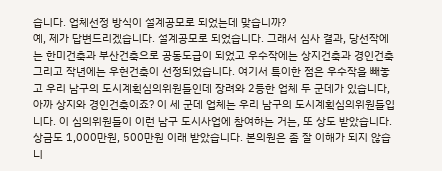습니다. 업체선정 방식이 설계공모로 되었는데 맞습니까?
예, 제가 답변드리겠습니다. 설계공모로 되었습니다. 그래서 심사 결과, 당선작에는 한미건축과 부산건축으로 공동도급이 되었고 우수작에는 상지건축과 경인건축 그리고 작년에는 우헌건축이 선정되었습니다. 여기서 특이한 점은 우수작을 빼놓고 우리 남구의 도시계획심의위원들인데 장려와 2등한 업체 두 군데가 있습니다, 아까 상지와 경인건축이죠? 이 세 군데 업체는 우리 남구의 도시계획심의위원들입니다. 이 심의위원들이 이런 남구 도시사업에 참여하는 거는, 또 상도 받았습니다. 상금도 1,000만원, 500만원 이래 받았습니다. 본의원은 좀 잘 이해가 되지 않습니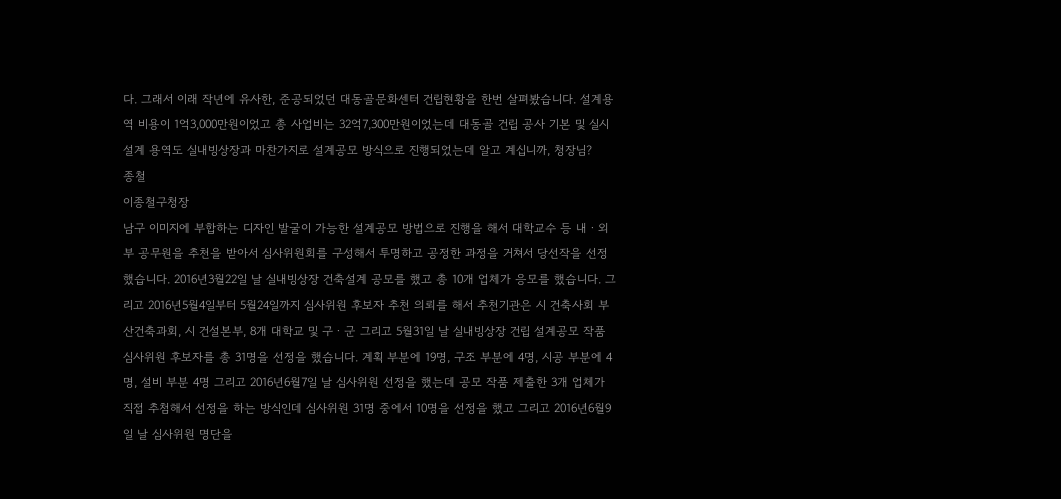다. 그래서 이래 작년에 유사한, 준공되었던 대동골문화센터 건립현황을 한번 살펴봤습니다. 설계용역 비용이 1억3,000만원이었고 총 사업비는 32억7,300만원이었는데 대동골 건립 공사 기본 및 실시설계 용역도 실내빙상장과 마찬가지로 설계공모 방식으로 진행되었는데 알고 계십니까, 청장님?
종철
이종철구청장
남구 이미지에 부합하는 디자인 발굴이 가능한 설계공모 방법으로 진행을 해서 대학교수 등 내ㆍ외부 공무원을 추천을 받아서 심사위원회를 구성해서 투명하고 공정한 과정을 거쳐서 당선작을 선정했습니다. 2016년3월22일 날 실내빙상장 건축설계 공모를 했고 총 10개 업체가 응모를 했습니다. 그리고 2016년5월4일부터 5월24일까지 심사위원 후보자 추천 의뢰를 해서 추천기관은 시 건축사회 부산건축과회, 시 건설본부, 8개 대학교 및 구ㆍ군 그리고 5월31일 날 실내빙상장 건립 설계공모 작품 심사위원 후보자를 총 31명을 선정을 했습니다. 계획 부분에 19명, 구조 부분에 4명, 시공 부분에 4명, 설비 부분 4명 그리고 2016년6월7일 날 심사위원 선정을 했는데 공모 작품 제출한 3개 업체가 직접 추첨해서 선정을 하는 방식인데 심사위원 31명 중에서 10명을 선정을 했고 그리고 2016년6월9일 날 심사위원 명단을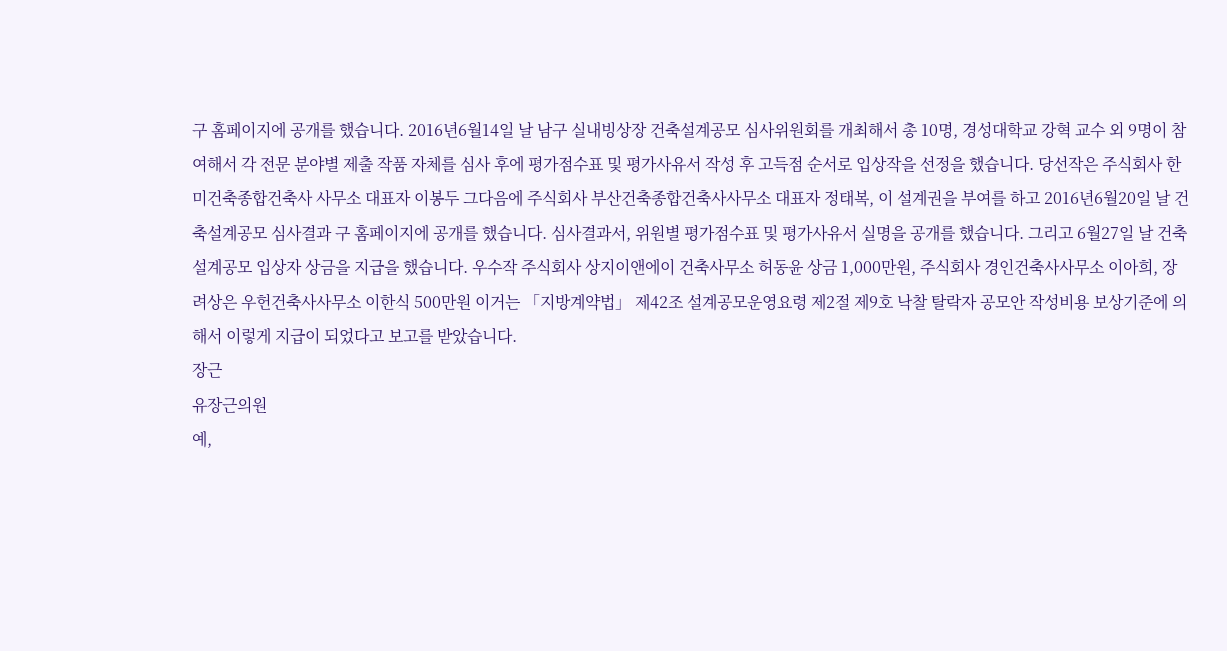구 홈페이지에 공개를 했습니다. 2016년6월14일 날 남구 실내빙상장 건축설계공모 심사위원회를 개최해서 총 10명, 경성대학교 강혁 교수 외 9명이 참여해서 각 전문 분야별 제출 작품 자체를 심사 후에 평가점수표 및 평가사유서 작성 후 고득점 순서로 입상작을 선정을 했습니다. 당선작은 주식회사 한미건축종합건축사 사무소 대표자 이봉두 그다음에 주식회사 부산건축종합건축사사무소 대표자 정태복, 이 설계권을 부여를 하고 2016년6월20일 날 건축설계공모 심사결과 구 홈페이지에 공개를 했습니다. 심사결과서, 위원별 평가점수표 및 평가사유서 실명을 공개를 했습니다. 그리고 6월27일 날 건축설계공모 입상자 상금을 지급을 했습니다. 우수작 주식회사 상지이앤에이 건축사무소 허동윤 상금 1,000만원, 주식회사 경인건축사사무소 이아희, 장려상은 우헌건축사사무소 이한식 500만원 이거는 「지방계약법」 제42조 설계공모운영요령 제2절 제9호 낙찰 탈락자 공모안 작성비용 보상기준에 의해서 이렇게 지급이 되었다고 보고를 받았습니다.
장근
유장근의원
예,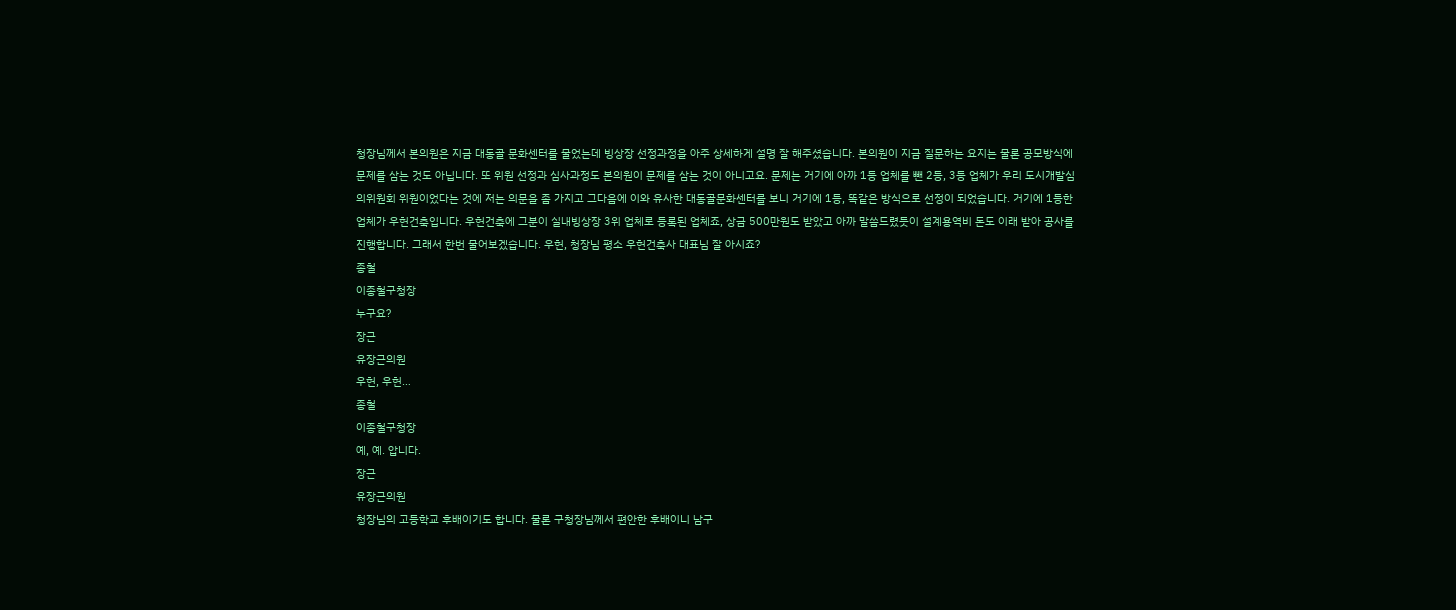청장님께서 본의원은 지금 대동골 문화센터를 물었는데 빙상장 선정과정을 아주 상세하게 설명 잘 해주셨습니다. 본의원이 지금 질문하는 요지는 물론 공모방식에 문제를 삼는 것도 아닙니다. 또 위원 선정과 심사과정도 본의원이 문제를 삼는 것이 아니고요. 문제는 거기에 아까 1등 업체를 뺀 2등, 3등 업체가 우리 도시개발심의위원회 위원이었다는 것에 저는 의문을 좀 가지고 그다음에 이와 유사한 대동골문화센터를 보니 거기에 1등, 똑같은 방식으로 선정이 되었습니다. 거기에 1등한 업체가 우헌건축입니다. 우헌건축에 그분이 실내빙상장 3위 업체로 등록된 업체죠, 상금 500만원도 받았고 아까 말씀드렸듯이 설계용역비 돈도 이래 받아 공사를 진행합니다. 그래서 한번 물어보겠습니다. 우헌, 청장님 평소 우헌건축사 대표님 잘 아시죠?
종철
이종철구청장
누구요?
장근
유장근의원
우헌, 우헌…
종철
이종철구청장
예, 예. 압니다.
장근
유장근의원
청장님의 고등학교 후배이기도 합니다. 물론 구청장님께서 편안한 후배이니 남구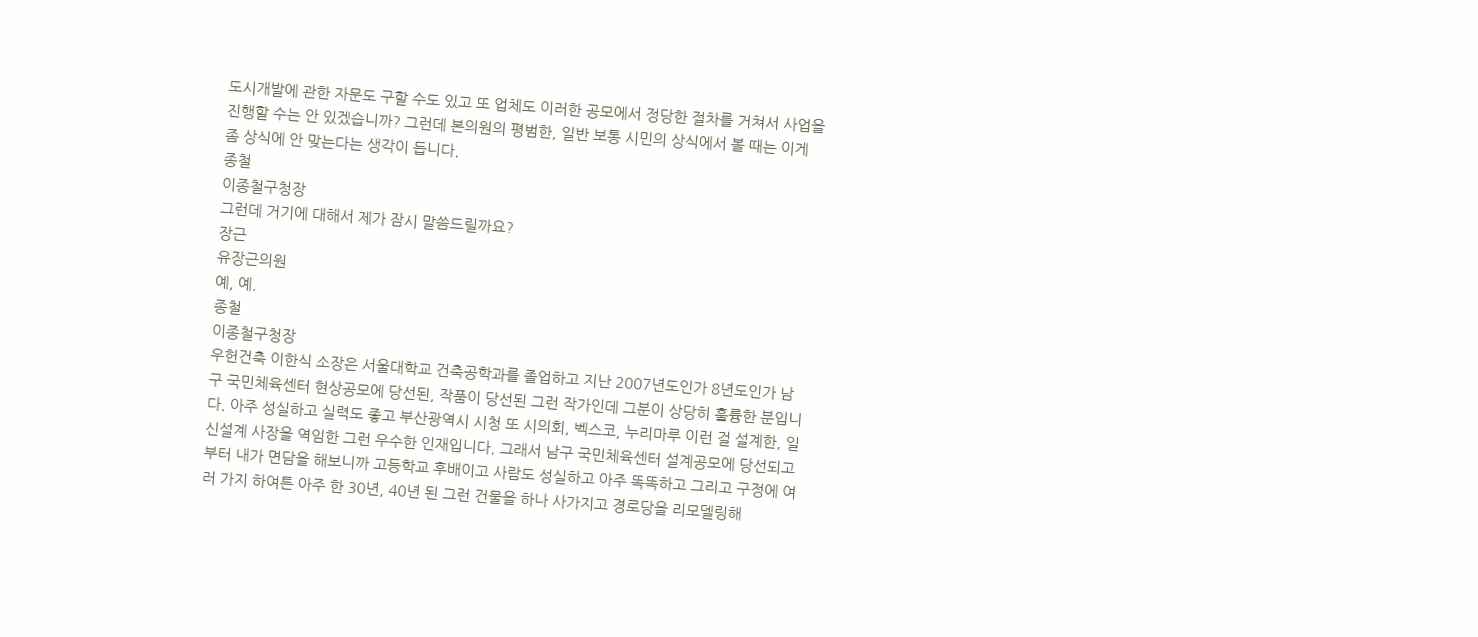도시개발에 관한 자문도 구할 수도 있고 또 업체도 이러한 공모에서 정당한 절차를 거쳐서 사업을 진행할 수는 안 있겠습니까? 그런데 본의원의 평범한, 일반 보통 시민의 상식에서 볼 때는 이게 좀 상식에 안 맞는다는 생각이 듭니다.
종철
이종철구청장
그런데 거기에 대해서 제가 잠시 말씀드릴까요?
장근
유장근의원
예, 예.
종철
이종철구청장
우헌건축 이한식 소장은 서울대학교 건축공학과를 졸업하고 지난 2007년도인가 8년도인가 남구 국민체육센터 현상공모에 당선된, 작품이 당선된 그런 작가인데 그분이 상당히 훌륭한 분입니다. 아주 성실하고 실력도 좋고 부산광역시 시청 또 시의회, 벡스코, 누리마루 이런 걸 설계한, 일신설계 사장을 역임한 그런 우수한 인재입니다. 그래서 남구 국민체육센터 설계공모에 당선되고부터 내가 면담을 해보니까 고등학교 후배이고 사람도 성실하고 아주 똑똑하고 그리고 구정에 여러 가지 하여튼 아주 한 30년, 40년 된 그런 건물을 하나 사가지고 경로당을 리모델링해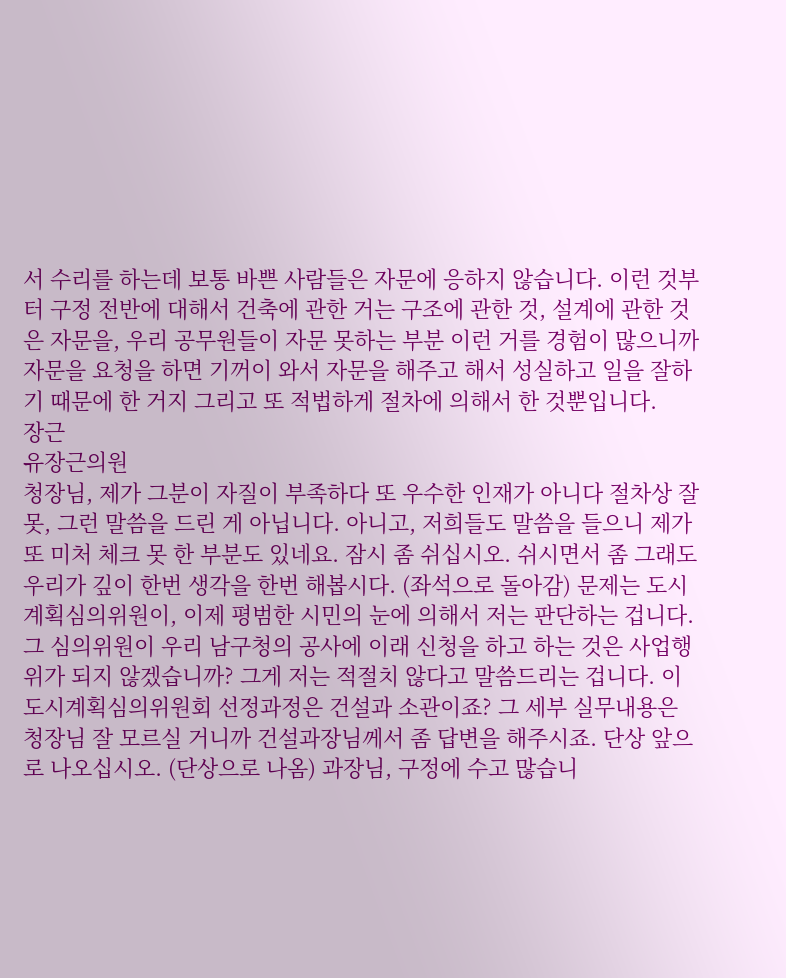서 수리를 하는데 보통 바쁜 사람들은 자문에 응하지 않습니다. 이런 것부터 구정 전반에 대해서 건축에 관한 거는 구조에 관한 것, 설계에 관한 것은 자문을, 우리 공무원들이 자문 못하는 부분 이런 거를 경험이 많으니까 자문을 요청을 하면 기꺼이 와서 자문을 해주고 해서 성실하고 일을 잘하기 때문에 한 거지 그리고 또 적법하게 절차에 의해서 한 것뿐입니다.
장근
유장근의원
청장님, 제가 그분이 자질이 부족하다 또 우수한 인재가 아니다 절차상 잘못, 그런 말씀을 드린 게 아닙니다. 아니고, 저희들도 말씀을 들으니 제가 또 미처 체크 못 한 부분도 있네요. 잠시 좀 쉬십시오. 쉬시면서 좀 그래도 우리가 깊이 한번 생각을 한번 해봅시다. (좌석으로 돌아감) 문제는 도시계획심의위원이, 이제 평범한 시민의 눈에 의해서 저는 판단하는 겁니다. 그 심의위원이 우리 남구청의 공사에 이래 신청을 하고 하는 것은 사업행위가 되지 않겠습니까? 그게 저는 적절치 않다고 말씀드리는 겁니다. 이 도시계획심의위원회 선정과정은 건설과 소관이죠? 그 세부 실무내용은 청장님 잘 모르실 거니까 건설과장님께서 좀 답변을 해주시죠. 단상 앞으로 나오십시오. (단상으로 나옴) 과장님, 구정에 수고 많습니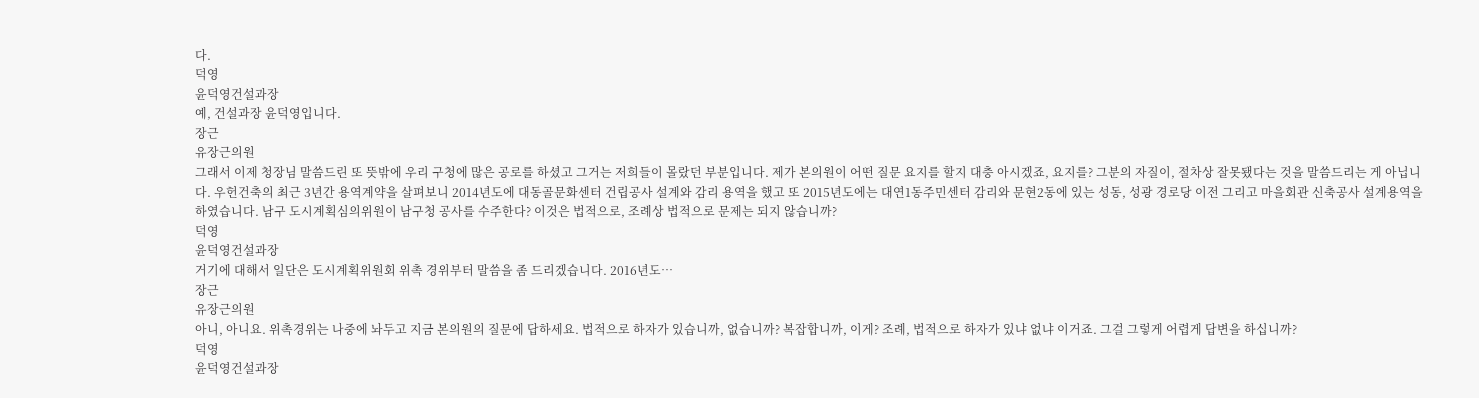다.
덕영
윤덕영건설과장
예, 건설과장 윤덕영입니다.
장근
유장근의원
그래서 이제 청장님 말씀드린 또 뜻밖에 우리 구청에 많은 공로를 하셨고 그거는 저희들이 몰랐던 부분입니다. 제가 본의원이 어떤 질문 요지를 할지 대충 아시겠죠, 요지를? 그분의 자질이, 절차상 잘못됐다는 것을 말씀드리는 게 아닙니다. 우헌건축의 최근 3년간 용역계약을 살펴보니 2014년도에 대동골문화센터 건립공사 설계와 감리 용역을 했고 또 2015년도에는 대연1동주민센터 감리와 문현2동에 있는 성동, 성광 경로당 이전 그리고 마을회관 신축공사 설계용역을 하였습니다. 남구 도시계획심의위원이 남구청 공사를 수주한다? 이것은 법적으로, 조례상 법적으로 문제는 되지 않습니까?
덕영
윤덕영건설과장
거기에 대해서 일단은 도시계획위원회 위촉 경위부터 말씀을 좀 드리겠습니다. 2016년도…
장근
유장근의원
아니, 아니요. 위촉경위는 나중에 놔두고 지금 본의원의 질문에 답하세요. 법적으로 하자가 있습니까, 없습니까? 복잡합니까, 이게? 조례, 법적으로 하자가 있냐 없냐 이거죠. 그걸 그렇게 어렵게 답변을 하십니까?
덕영
윤덕영건설과장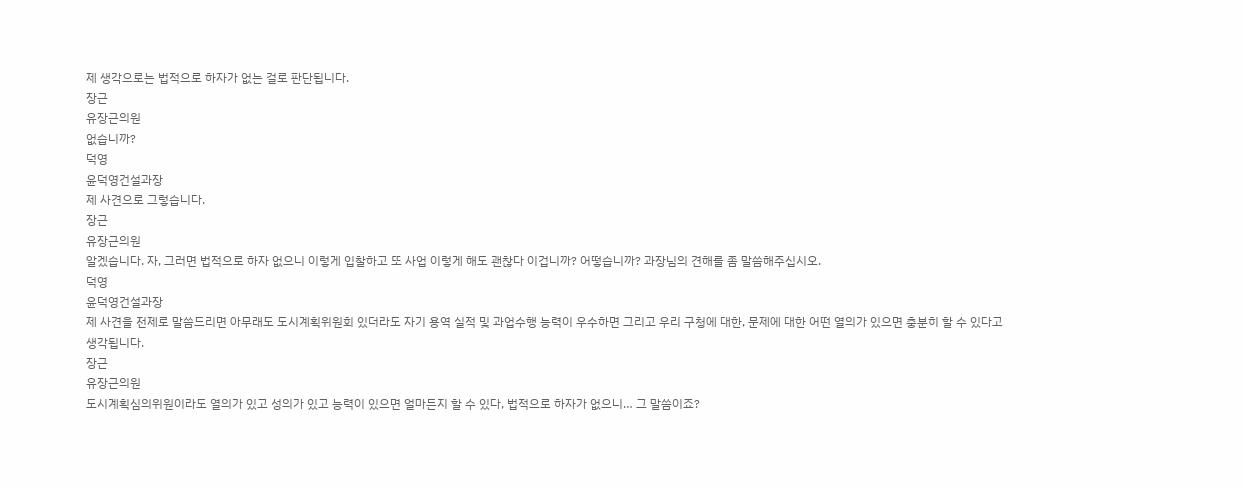제 생각으로는 법적으로 하자가 없는 걸로 판단됩니다.
장근
유장근의원
없습니까?
덕영
윤덕영건설과장
제 사견으로 그렇습니다.
장근
유장근의원
알겠습니다. 자, 그러면 법적으로 하자 없으니 이렇게 입찰하고 또 사업 이렇게 해도 괜찮다 이겁니까? 어떻습니까? 과장님의 견해를 좀 말씀해주십시오.
덕영
윤덕영건설과장
제 사견을 전제로 말씀드리면 아무래도 도시계획위원회 있더라도 자기 용역 실적 및 과업수행 능력이 우수하면 그리고 우리 구청에 대한, 문제에 대한 어떤 열의가 있으면 충분히 할 수 있다고 생각됩니다.
장근
유장근의원
도시계획심의위원이라도 열의가 있고 성의가 있고 능력이 있으면 얼마든지 할 수 있다, 법적으로 하자가 없으니… 그 말씀이죠?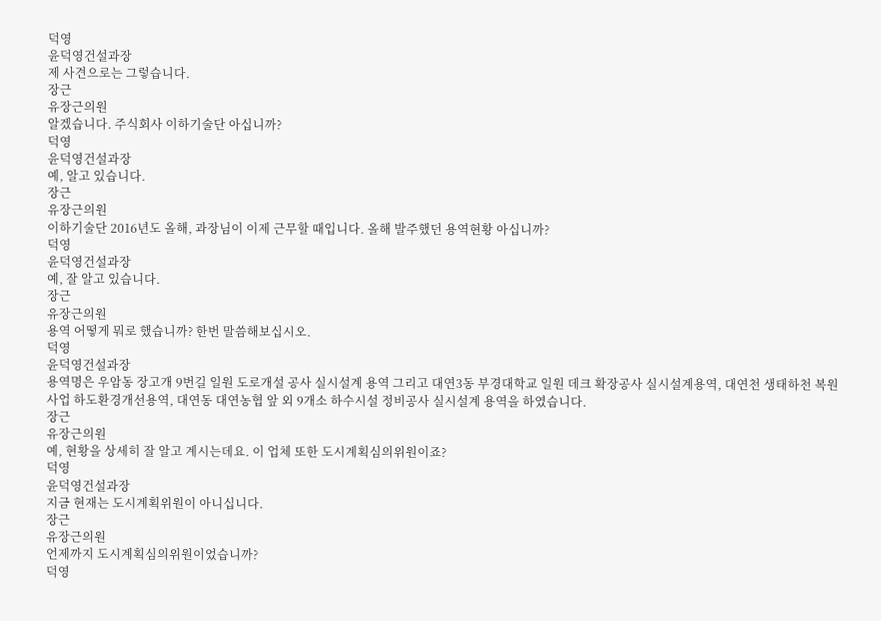덕영
윤덕영건설과장
제 사견으로는 그렇습니다.
장근
유장근의원
알겠습니다. 주식회사 이하기술단 아십니까?
덕영
윤덕영건설과장
예, 알고 있습니다.
장근
유장근의원
이하기술단 2016년도 올해, 과장님이 이제 근무할 때입니다. 올해 발주했던 용역현황 아십니까?
덕영
윤덕영건설과장
예, 잘 알고 있습니다.
장근
유장근의원
용역 어떻게 뭐로 했습니까? 한번 말씀해보십시오.
덕영
윤덕영건설과장
용역명은 우암동 장고개 9번길 일원 도로개설 공사 실시설계 용역 그리고 대연3동 부경대학교 일원 데크 확장공사 실시설계용역, 대연천 생태하천 복원사업 하도환경개선용역, 대연동 대연농협 앞 외 9개소 하수시설 정비공사 실시설계 용역을 하였습니다.
장근
유장근의원
예, 현황을 상세히 잘 알고 계시는데요. 이 업체 또한 도시계획심의위원이죠?
덕영
윤덕영건설과장
지금 현재는 도시계획위원이 아니십니다.
장근
유장근의원
언제까지 도시계획심의위원이었습니까?
덕영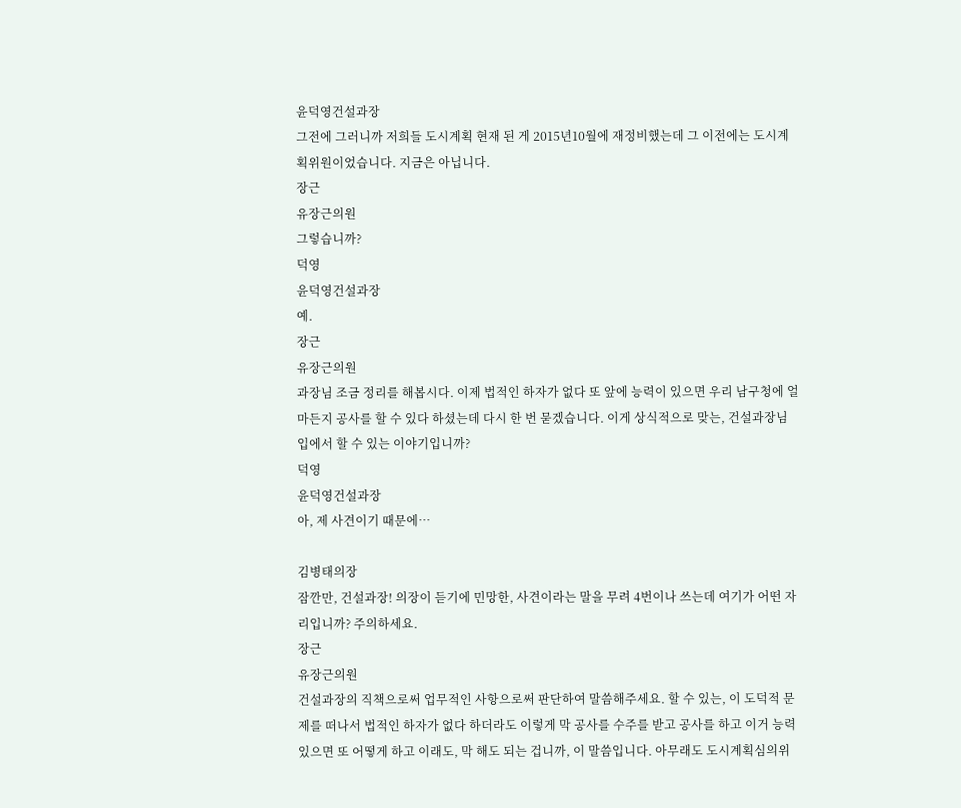윤덕영건설과장
그전에 그러니까 저희들 도시계획 현재 된 게 2015년10월에 재정비했는데 그 이전에는 도시계획위원이었습니다. 지금은 아닙니다.
장근
유장근의원
그렇습니까?
덕영
윤덕영건설과장
예.
장근
유장근의원
과장님 조금 정리를 해봅시다. 이제 법적인 하자가 없다 또 앞에 능력이 있으면 우리 남구청에 얼마든지 공사를 할 수 있다 하셨는데 다시 한 번 묻겠습니다. 이게 상식적으로 맞는, 건설과장님 입에서 할 수 있는 이야기입니까?
덕영
윤덕영건설과장
아, 제 사견이기 때문에…

김병태의장
잠깐만, 건설과장! 의장이 듣기에 민망한, 사견이라는 말을 무려 4번이나 쓰는데 여기가 어떤 자리입니까? 주의하세요.
장근
유장근의원
건설과장의 직책으로써 업무적인 사항으로써 판단하여 말씀해주세요. 할 수 있는, 이 도덕적 문제를 떠나서 법적인 하자가 없다 하더라도 이렇게 막 공사를 수주를 받고 공사를 하고 이거 능력 있으면 또 어떻게 하고 이래도, 막 해도 되는 겁니까, 이 말씀입니다. 아무래도 도시계획심의위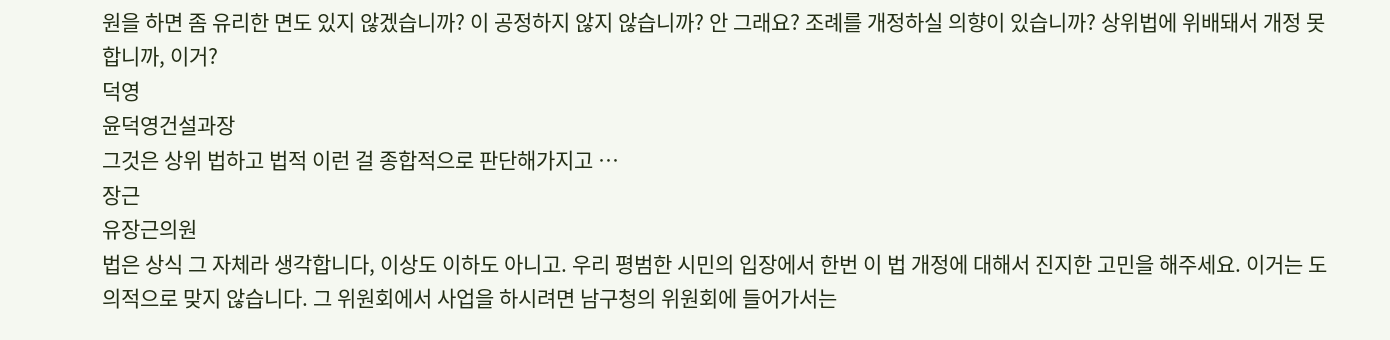원을 하면 좀 유리한 면도 있지 않겠습니까? 이 공정하지 않지 않습니까? 안 그래요? 조례를 개정하실 의향이 있습니까? 상위법에 위배돼서 개정 못 합니까, 이거?
덕영
윤덕영건설과장
그것은 상위 법하고 법적 이런 걸 종합적으로 판단해가지고 …
장근
유장근의원
법은 상식 그 자체라 생각합니다, 이상도 이하도 아니고. 우리 평범한 시민의 입장에서 한번 이 법 개정에 대해서 진지한 고민을 해주세요. 이거는 도의적으로 맞지 않습니다. 그 위원회에서 사업을 하시려면 남구청의 위원회에 들어가서는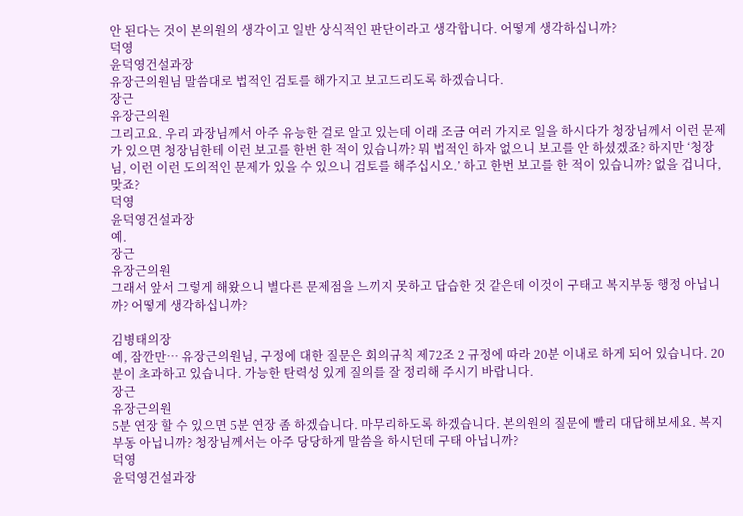안 된다는 것이 본의원의 생각이고 일반 상식적인 판단이라고 생각합니다. 어떻게 생각하십니까?
덕영
윤덕영건설과장
유장근의원님 말씀대로 법적인 검토를 해가지고 보고드리도록 하겠습니다.
장근
유장근의원
그리고요. 우리 과장님께서 아주 유능한 걸로 알고 있는데 이래 조금 여러 가지로 일을 하시다가 청장님께서 이런 문제가 있으면 청장님한테 이런 보고를 한번 한 적이 있습니까? 뭐 법적인 하자 없으니 보고를 안 하셨겠죠? 하지만 ‘청장님, 이런 이런 도의적인 문제가 있을 수 있으니 검토를 해주십시오.’ 하고 한번 보고를 한 적이 있습니까? 없을 겁니다, 맞죠?
덕영
윤덕영건설과장
예.
장근
유장근의원
그래서 앞서 그렇게 해왔으니 별다른 문제점을 느끼지 못하고 답습한 것 같은데 이것이 구태고 복지부동 행정 아닙니까? 어떻게 생각하십니까?

김병태의장
예, 잠깐만… 유장근의원님, 구정에 대한 질문은 회의규칙 제72조 2 규정에 따라 20분 이내로 하게 되어 있습니다. 20분이 초과하고 있습니다. 가능한 탄력성 있게 질의를 잘 정리해 주시기 바랍니다.
장근
유장근의원
5분 연장 할 수 있으면 5분 연장 좀 하겠습니다. 마무리하도록 하겠습니다. 본의원의 질문에 빨리 대답해보세요. 복지부동 아닙니까? 청장님께서는 아주 당당하게 말씀을 하시던데 구태 아닙니까?
덕영
윤덕영건설과장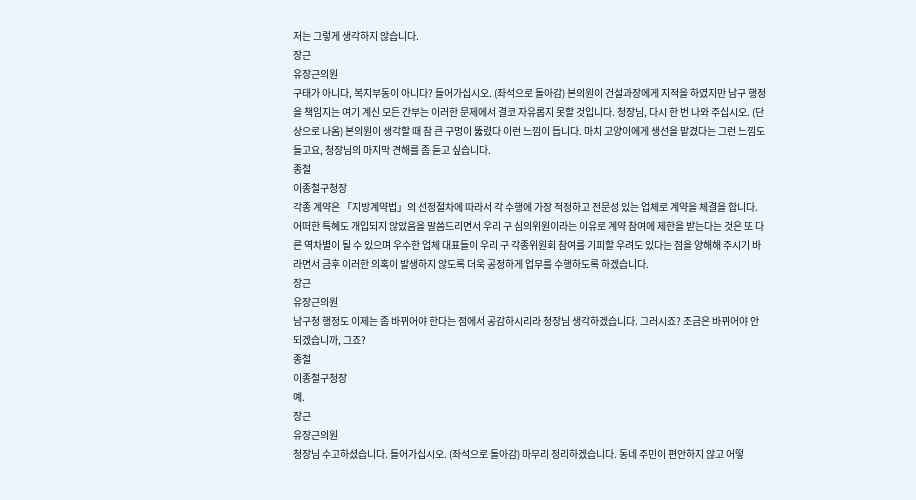저는 그렇게 생각하지 않습니다.
장근
유장근의원
구태가 아니다, 복지부동이 아니다? 들어가십시오. (좌석으로 돌아감) 본의원이 건설과장에게 지적을 하였지만 남구 행정을 책임지는 여기 계신 모든 간부는 이러한 문제에서 결코 자유롭지 못할 것입니다. 청장님, 다시 한 번 나와 주십시오. (단상으로 나옴) 본의원이 생각할 때 참 큰 구멍이 뚫렸다 이런 느낌이 듭니다. 마치 고양이에게 생선을 맡겼다는 그런 느낌도 들고요, 청장님의 마지막 견해를 좀 듣고 싶습니다.
종철
이종철구청장
각종 계약은 「지방계약법」의 선정절차에 따라서 각 수행에 가장 적정하고 전문성 있는 업체로 계약을 체결을 합니다. 어떠한 특혜도 개입되지 않았음을 말씀드리면서 우리 구 심의위원이라는 이유로 계약 참여에 제한을 받는다는 것은 또 다른 역차별이 될 수 있으며 우수한 업체 대표들이 우리 구 각종위원회 참여를 기피할 우려도 있다는 점을 양해해 주시기 바라면서 금후 이러한 의혹이 발생하지 않도록 더욱 공정하게 업무를 수행하도록 하겠습니다.
장근
유장근의원
남구청 행정도 이제는 좀 바뀌어야 한다는 점에서 공감하시리라 청장님 생각하겠습니다. 그러시죠? 조금은 바뀌어야 안 되겠습니까, 그죠?
종철
이종철구청장
예.
장근
유장근의원
청장님 수고하셨습니다. 들어가십시오. (좌석으로 돌아감) 마무리 정리하겠습니다. 동네 주민이 편안하지 않고 어떻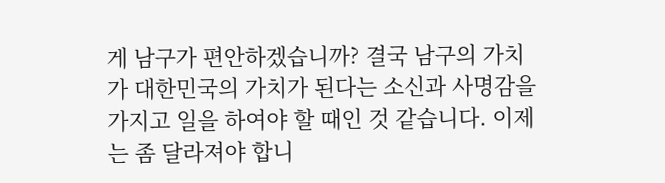게 남구가 편안하겠습니까? 결국 남구의 가치가 대한민국의 가치가 된다는 소신과 사명감을 가지고 일을 하여야 할 때인 것 같습니다. 이제는 좀 달라져야 합니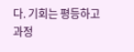다. 기회는 평등하고 과정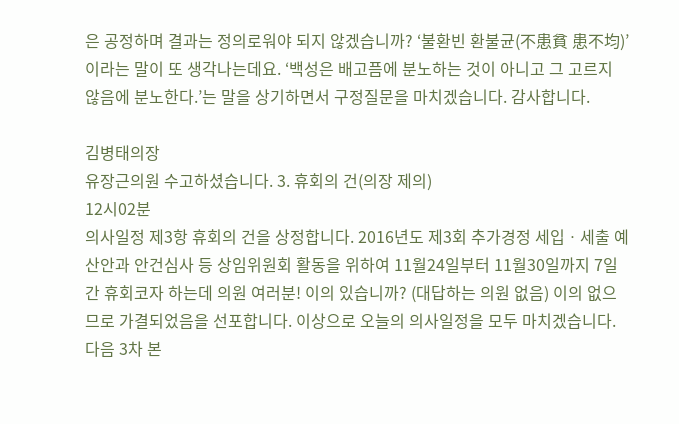은 공정하며 결과는 정의로워야 되지 않겠습니까? ‘불환빈 환불균(不患貧 患不均)’이라는 말이 또 생각나는데요. ‘백성은 배고픔에 분노하는 것이 아니고 그 고르지 않음에 분노한다.’는 말을 상기하면서 구정질문을 마치겠습니다. 감사합니다.

김병태의장
유장근의원 수고하셨습니다. 3. 휴회의 건(의장 제의)
12시02분
의사일정 제3항 휴회의 건을 상정합니다. 2016년도 제3회 추가경정 세입ㆍ세출 예산안과 안건심사 등 상임위원회 활동을 위하여 11월24일부터 11월30일까지 7일간 휴회코자 하는데 의원 여러분! 이의 있습니까? (대답하는 의원 없음) 이의 없으므로 가결되었음을 선포합니다. 이상으로 오늘의 의사일정을 모두 마치겠습니다. 다음 3차 본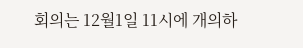회의는 12월1일 11시에 개의하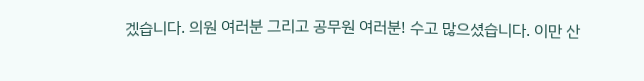겠습니다. 의원 여러분 그리고 공무원 여러분! 수고 많으셨습니다. 이만 산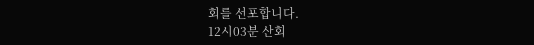회를 선포합니다.
12시03분 산회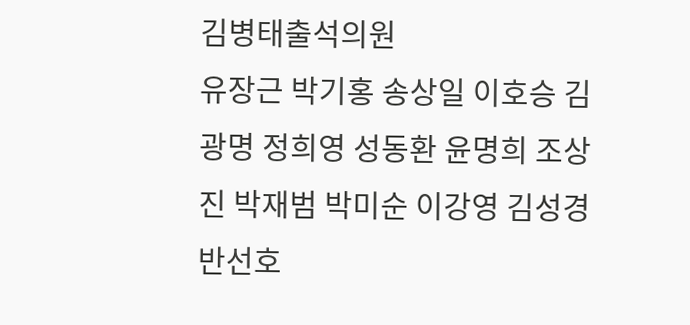김병태출석의원
유장근 박기홍 송상일 이호승 김광명 정희영 성동환 윤명희 조상진 박재범 박미순 이강영 김성경 반선호